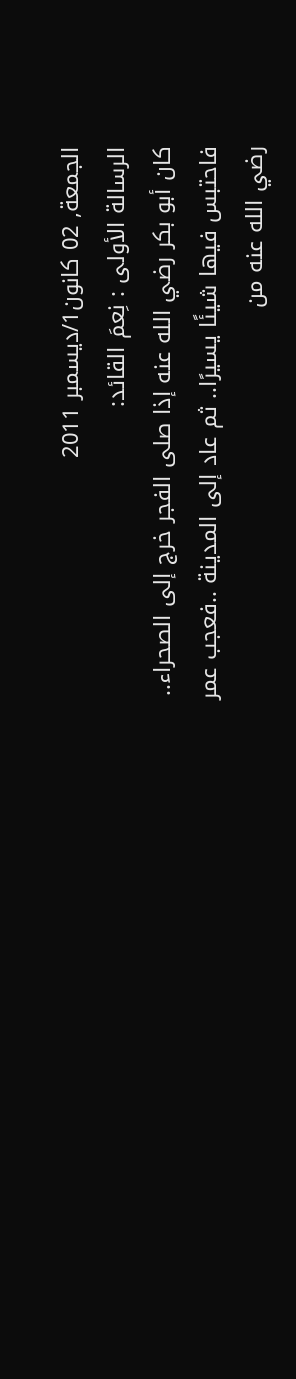الجمعة, 02 كانون1/ديسمبر 2011
الرسالة الأولى : نِعمَ القائد:
كان أبو بكر رضي الله عنه إذا صلى الفجر خرج إلى الصحراء.. فاحتبس فيها شيئًا يسيرًا.. ثم عاد إلى المدينة ..فعجب عمر رضي الله عنه من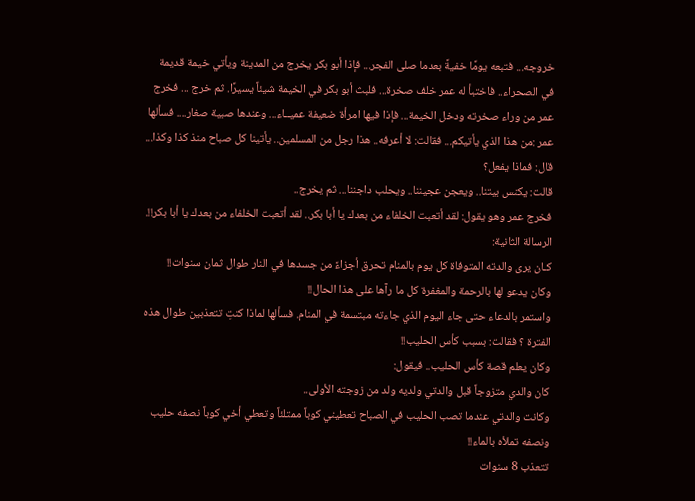خروجه... فتبعه يومًا خفيةً بعدما صلى الفجر... فإذا أبو بكر يخرج من المدينة ويأتي خيمة قديمة في الصحراء.. فاختبأ له عمر خلف صخرة... فلبث أبو بكر في الخيمة شيئاً يسيرًا. ثم خرج ... فخرج عمر من وراء صخرته ودخل الخيمة... فإذا فيها امرأة ضعيفة عميــاء... وعندها صبية صغار.... فسألها عمر :من هذا الذي يأتيكم... فقالت: لا أعرفه.. هذا رجل من المسلمين.. يأتينا كل صباح منذ كذا وكذا...
قال: فماذا يفعل؟
قالت: يكنس بيتنا.. ويعجن عجيننا.. ويحلب داجننا... ثم يخرج..
فخرج عمر وهو يقول: لقد أتعبت الخلفاء من بعدك يا أبا بكر.. لقد أتعبت الخلفاء من بعدك يا أبا بكر!!.
الرسالة الثانية:
كـان يرى والدته المتوفاة كل يوم بالمنام تحرق أجزاءً من جسدها في النار طوال ثمان سنوات!!
وكان يدعو لها بالرحمة والمغفرة كل ما رآها على هذا الحال!!
واستمر بالدعاء حتى جاء اليوم الذي جاءته مبتسمة في المنام. فسألها لماذا كنتِ تتعذبين طوال هذه الفترة ؟ فقالت: بسبب كأس الحليب!!
وكان يعلم قصة كأس الحليب.. فيقول:
كان والدي متزوجاً قبل والدتي ولديه ولد من زوجته الأولى..
وكانت والدتي عندما تصب الحليب في الصباح تعطيني كوباً ممتلئاً وتعطي أخي كوباً نصفه حليب ونصفه تملأه بالماء!!
تتعذب 8 سنوات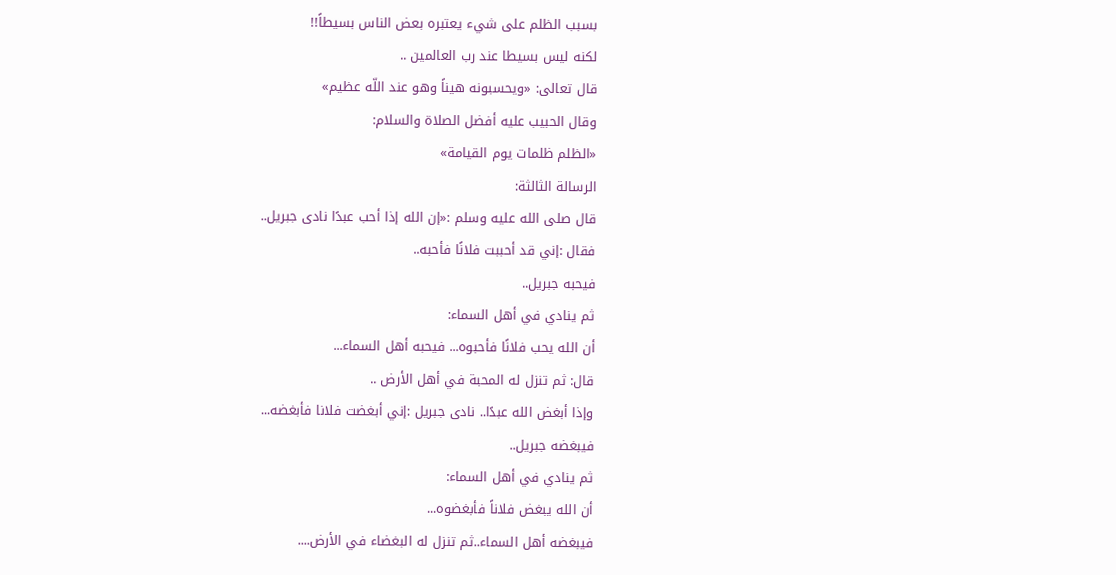بسبب الظلم على شيء يعتبره بعض الناس بسيطاً!!
لكنه ليس بسيطا عند رب العالمين ..
قال تعالى: «ويحسبونه هيناً وهو عند اللّه عظيم»
وقال الحبيب عليه أفضل الصلاة والسلام:
«الظلم ظلمات يوم القيامة»
الرسالة الثالثة:
قال صلى الله عليه وسلم :«إن الله إذا أحب عبدًا نادى جبريل..
فقال :إني قد أحببت فلانًا فأحبه..
فيحبه جبريل..
ثم ينادي في أهل السماء:
أن الله يحب فلانًا فأحبوه... فيحبه أهل السماء...
قال: ثم تنزل له المحبة في أهل الأرض ..
وإذا أبغض الله عبدًا.. نادى جبريل :إني أبغضت فلانا فأبغضه...
فيبغضه جبريل..
ثم ينادي في أهل السماء:
أن الله يبغض فلاناً فأبغضوه...
فيبغضه أهل السماء..ثم تنزل له البغضاء في الأرض....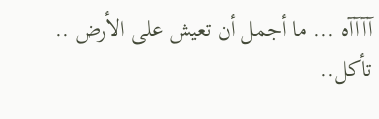آآآآه ... ما أجمل أن تعيش على الأرض .. تأكل..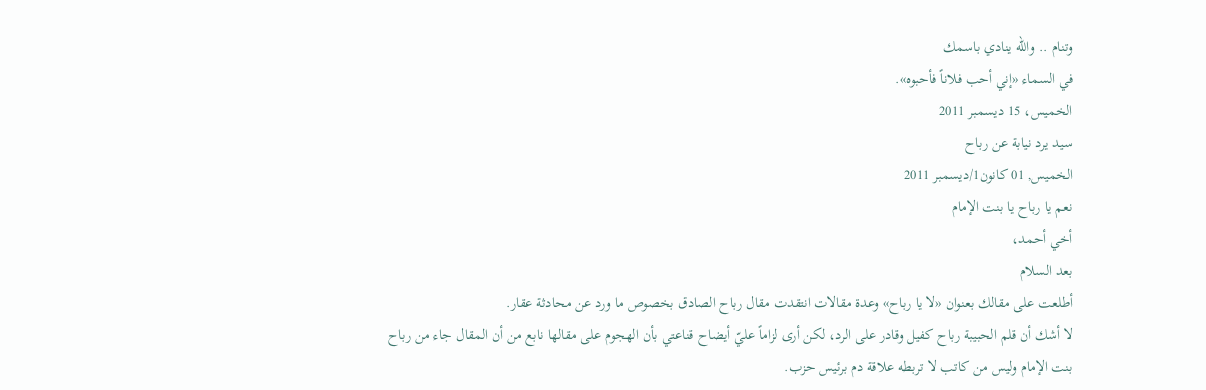وتنام .. والله ينادي باسمك
في السماء «إني أحب فلاناً فأحبوه».
الخميس، 15 ديسمبر 2011
سيد يرد نيابة عن رباح
الخميس, 01 كانون1/ديسمبر 2011
نعم يا رباح يا بنت الإمام
أخي أحمد،
بعد السلام
أطلعت على مقالك بعنوان «لا يا رباح» وعدة مقالات انتقدت مقال رباح الصادق بخصوص ما ورد عن محادثة عقار.
لا أشك أن قلم الحبيبة رباح كفيل وقادر على الرد، لكن أرى لزاماً عليّ أيضاح قناعتي بأن الهجوم على مقالها نابع من أن المقال جاء من رباح بنت الإمام وليس من كاتب لا تربطه علاقة دم برئيس حزب.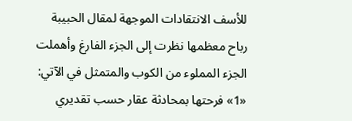للأسف الانتقادات الموجهة لمقال الحبيبة رباح معظمها نظرت إلى الجزء الفارغ وأهملت الجزء المملوء من الكوب والمتمثل في الآتي:
«1» فرحتها بمحادثة عقار حسب تقديري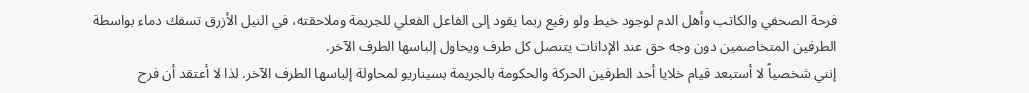فرحة الصحفي والكاتب وأهل الدم لوجود خيط ولو رفيع ربما يقود إلى الفاعل الفعلي للجريمة وملاحقته، في النيل الأزرق تسفك دماء بواسطة الطرفين المتخاصمين دون وجه حق عند الإدانات يتنصل كل طرف ويحاول إلباسها الطرف الآخر.
إنني شخصياً لا أستبعد قيام خلايا أحد الطرفين الحركة والحكومة بالجريمة بسيناريو لمحاولة إلباسها الطرف الآخر. لذا لا أعتقد أن فرح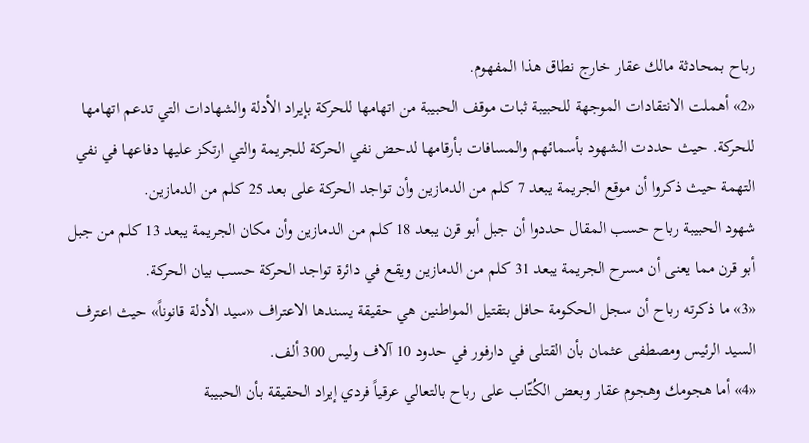رباح بمحادثة مالك عقار خارج نطاق هذا المفهوم.
«2» أهملت الانتقادات الموجهة للحبيبة ثبات موقف الحبيبة من اتهامها للحركة بإيراد الأدلة والشهادات التي تدعم اتهامها للحركة. حيث حددت الشهود بأسمائهم والمسافات بأرقامها لدحض نفي الحركة للجريمة والتي ارتكز عليها دفاعها في نفي التهمة حيث ذكروا أن موقع الجريمة يبعد 7 كلم من الدمازين وأن تواجد الحركة على بعد 25 كلم من الدمازين.
شهود الحبيبة رباح حسب المقال حددوا أن جبل أبو قرن يبعد 18 كلم من الدمازين وأن مكان الجريمة يبعد 13 كلم من جبل أبو قرن مما يعنى أن مسرح الجريمة يبعد 31 كلم من الدمازين ويقع في دائرة تواجد الحركة حسب بيان الحركة.
«3» ما ذكرته رباح أن سجل الحكومة حافل بتقتيل المواطنين هي حقيقة يسندها الاعتراف «سيد الأدلة قانوناً» حيث اعترف السيد الرئيس ومصطفى عثمان بأن القتلى في دارفور في حدود 10 آلاف وليس 300 ألف.
«4» أما هجومك وهجوم عقار وبعض الكُتّاب على رباح بالتعالي عرقياً فردي إيراد الحقيقة بأن الحبيبة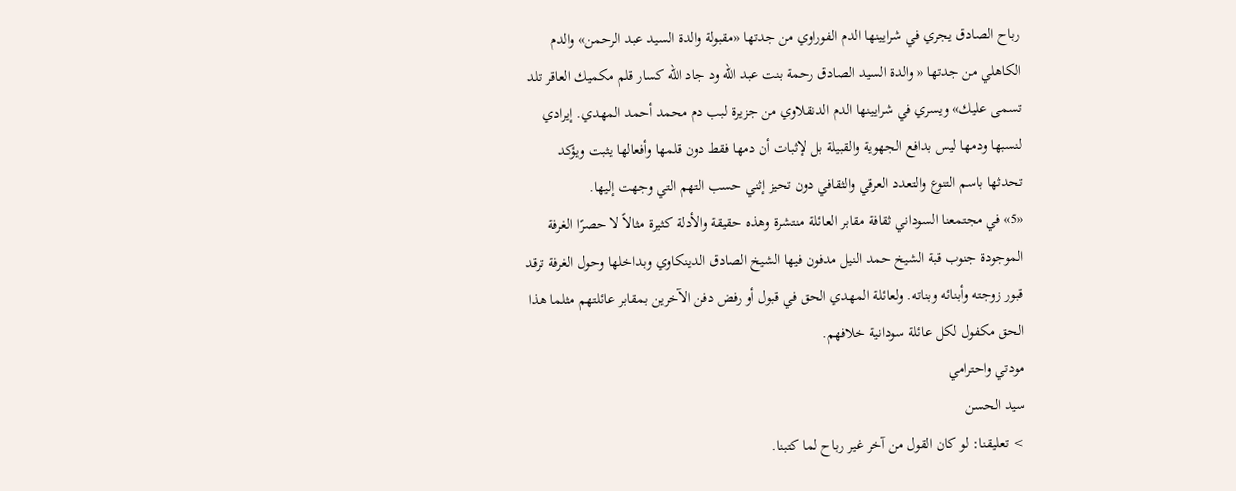رباح الصادق يجري في شرايينها الدم الفوراوي من جدتها «مقبولة والدة السيد عبد الرحمن» والدم الكاهلي من جدتها « والدة السيد الصادق رحمة بنت عبد الله ود جاد الله كسار قلم مكميك العاقر تلد تسمى عليك» ويسري في شرايينها الدم الدنقلاوي من جزيرة لبب دم محمد أحمد المهدي. إيرادي لنسبها ودمها ليس بدافع الجهوية والقبيلة بل لإثبات أن دمها فقط دون قلمها وأفعالها يثبت ويؤكد تحدثها باسم التنوع والتعدد العرقي والثقافي دون تحيز إثني حسب التهم التي وجهت إليها.
«5» في مجتمعنا السوداني ثقافة مقابر العائلة منتشرة وهذه حقيقة والأدلة كثيرة مثالاً لا حصرًا الغرفة الموجودة جنوب قبة الشيخ حمد النيل مدفون فيها الشيخ الصادق الدينكاوي وبداخلها وحول الغرفة ترقد قبور زوجته وأبنائه وبناته. ولعائلة المهدي الحق في قبول أو رفض دفن الآخرين بمقابر عائلتهم مثلما هذا الحق مكفول لكل عائلة سودانية خلافهم.
مودتي واحترامي
سيد الحسن
> تعليقنا: لو كان القول من آخر غير رباح لما كتبنا.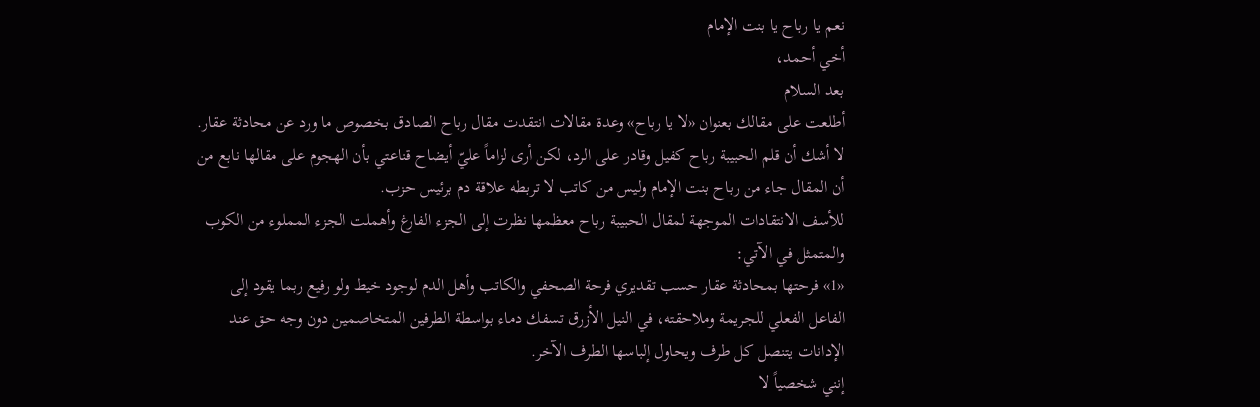نعم يا رباح يا بنت الإمام
أخي أحمد،
بعد السلام
أطلعت على مقالك بعنوان «لا يا رباح» وعدة مقالات انتقدت مقال رباح الصادق بخصوص ما ورد عن محادثة عقار.
لا أشك أن قلم الحبيبة رباح كفيل وقادر على الرد، لكن أرى لزاماً عليّ أيضاح قناعتي بأن الهجوم على مقالها نابع من أن المقال جاء من رباح بنت الإمام وليس من كاتب لا تربطه علاقة دم برئيس حزب.
للأسف الانتقادات الموجهة لمقال الحبيبة رباح معظمها نظرت إلى الجزء الفارغ وأهملت الجزء المملوء من الكوب والمتمثل في الآتي:
«1» فرحتها بمحادثة عقار حسب تقديري فرحة الصحفي والكاتب وأهل الدم لوجود خيط ولو رفيع ربما يقود إلى الفاعل الفعلي للجريمة وملاحقته، في النيل الأزرق تسفك دماء بواسطة الطرفين المتخاصمين دون وجه حق عند الإدانات يتنصل كل طرف ويحاول إلباسها الطرف الآخر.
إنني شخصياً لا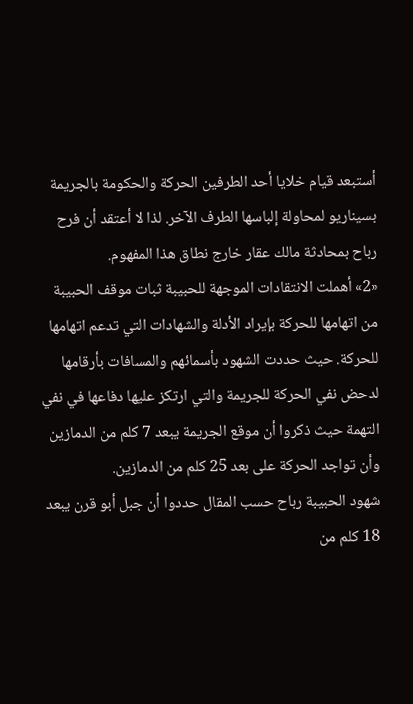أستبعد قيام خلايا أحد الطرفين الحركة والحكومة بالجريمة بسيناريو لمحاولة إلباسها الطرف الآخر. لذا لا أعتقد أن فرح رباح بمحادثة مالك عقار خارج نطاق هذا المفهوم.
«2» أهملت الانتقادات الموجهة للحبيبة ثبات موقف الحبيبة من اتهامها للحركة بإيراد الأدلة والشهادات التي تدعم اتهامها للحركة. حيث حددت الشهود بأسمائهم والمسافات بأرقامها لدحض نفي الحركة للجريمة والتي ارتكز عليها دفاعها في نفي التهمة حيث ذكروا أن موقع الجريمة يبعد 7 كلم من الدمازين وأن تواجد الحركة على بعد 25 كلم من الدمازين.
شهود الحبيبة رباح حسب المقال حددوا أن جبل أبو قرن يبعد 18 كلم من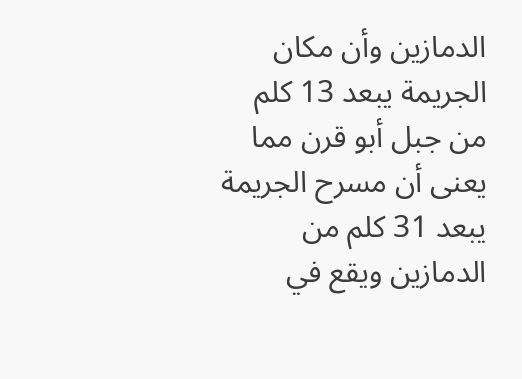الدمازين وأن مكان الجريمة يبعد 13 كلم من جبل أبو قرن مما يعنى أن مسرح الجريمة يبعد 31 كلم من الدمازين ويقع في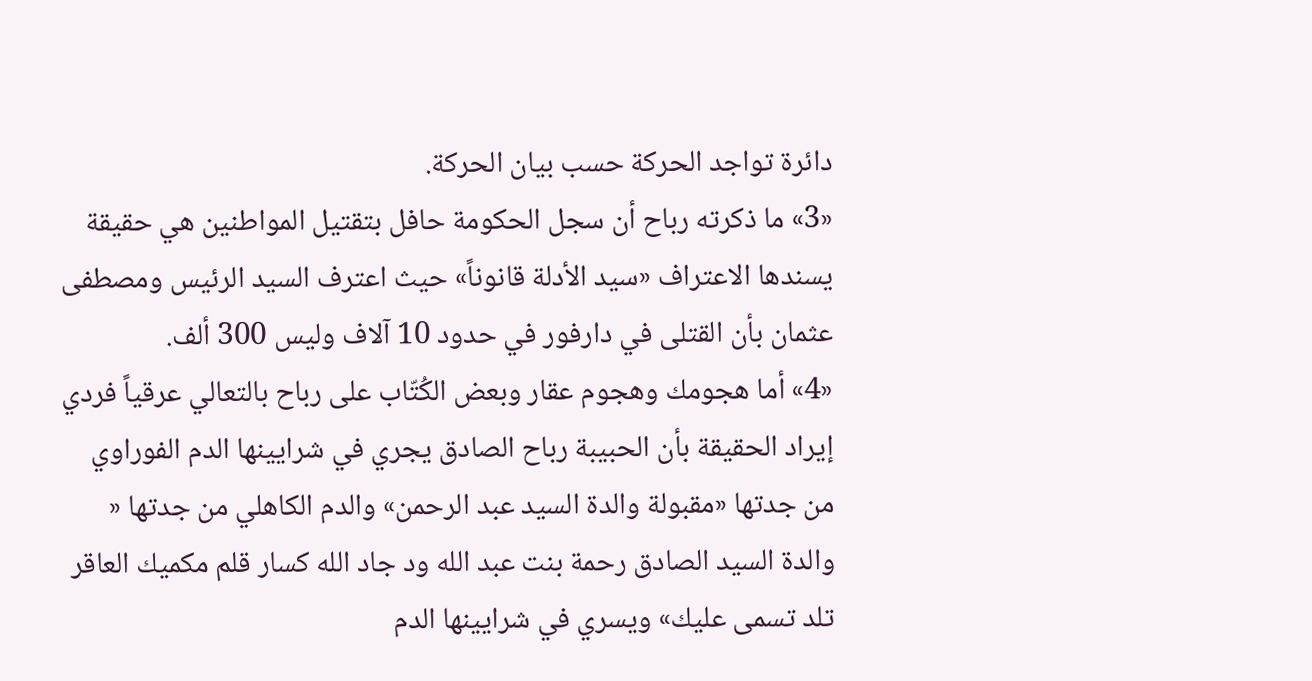دائرة تواجد الحركة حسب بيان الحركة.
«3» ما ذكرته رباح أن سجل الحكومة حافل بتقتيل المواطنين هي حقيقة يسندها الاعتراف «سيد الأدلة قانوناً» حيث اعترف السيد الرئيس ومصطفى عثمان بأن القتلى في دارفور في حدود 10 آلاف وليس 300 ألف.
«4» أما هجومك وهجوم عقار وبعض الكُتّاب على رباح بالتعالي عرقياً فردي إيراد الحقيقة بأن الحبيبة رباح الصادق يجري في شرايينها الدم الفوراوي من جدتها «مقبولة والدة السيد عبد الرحمن» والدم الكاهلي من جدتها « والدة السيد الصادق رحمة بنت عبد الله ود جاد الله كسار قلم مكميك العاقر تلد تسمى عليك» ويسري في شرايينها الدم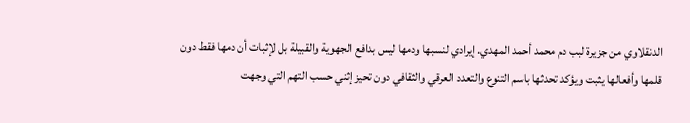الدنقلاوي من جزيرة لبب دم محمد أحمد المهدي. إيرادي لنسبها ودمها ليس بدافع الجهوية والقبيلة بل لإثبات أن دمها فقط دون قلمها وأفعالها يثبت ويؤكد تحدثها باسم التنوع والتعدد العرقي والثقافي دون تحيز إثني حسب التهم التي وجهت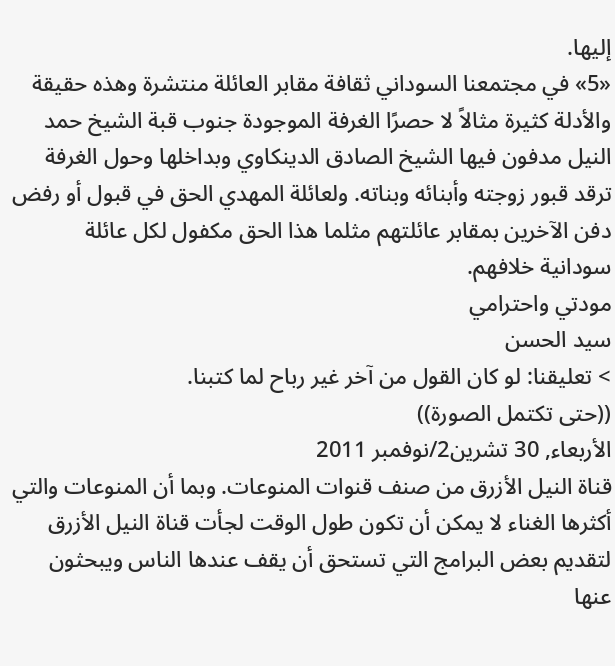إليها.
«5» في مجتمعنا السوداني ثقافة مقابر العائلة منتشرة وهذه حقيقة والأدلة كثيرة مثالاً لا حصرًا الغرفة الموجودة جنوب قبة الشيخ حمد النيل مدفون فيها الشيخ الصادق الدينكاوي وبداخلها وحول الغرفة ترقد قبور زوجته وأبنائه وبناته. ولعائلة المهدي الحق في قبول أو رفض دفن الآخرين بمقابر عائلتهم مثلما هذا الحق مكفول لكل عائلة سودانية خلافهم.
مودتي واحترامي
سيد الحسن
> تعليقنا: لو كان القول من آخر غير رباح لما كتبنا.
((حتى تكتمل الصورة))
الأربعاء, 30 تشرين2/نوفمبر 2011
قناة النيل الأزرق من صنف قنوات المنوعات. وبما أن المنوعات والتي أكثرها الغناء لا يمكن أن تكون طول الوقت لجأت قناة النيل الأزرق لتقديم بعض البرامج التي تستحق أن يقف عندها الناس ويبحثون عنها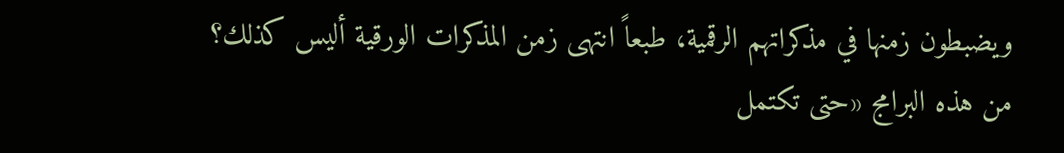ويضبطون زمنها في مذكراتهم الرقمية، طبعاً انتهى زمن المذكرات الورقية أليس كذلك؟ من هذه البرامج «حتى تكتمل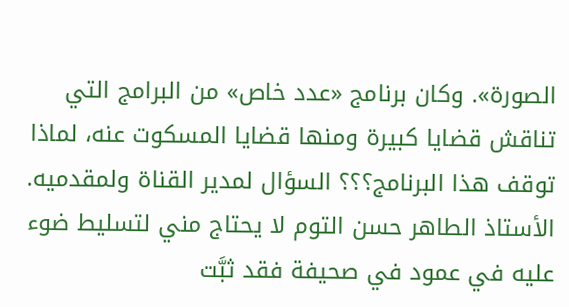الصورة». وكان برنامج «عدد خاص» من البرامج التي تناقش قضايا كبيرة ومنها قضايا المسكوت عنه، لماذا توقف هذا البرنامج؟؟؟ السؤال لمدير القناة ولمقدميه.
الأستاذ الطاهر حسن التوم لا يحتاج مني لتسليط ضوء عليه في عمود في صحيفة فقد ثبَّت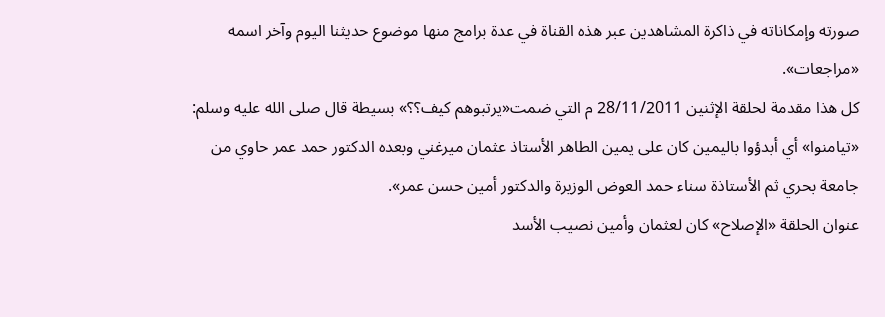صورته وإمكاناته في ذاكرة المشاهدين عبر هذه القناة في عدة برامج منها موضوع حديثنا اليوم وآخر اسمه «مراجعات».
كل هذا مقدمة لحلقة الإثنين 28/11/2011 م التي ضمت«يرتبوهم كيف؟؟» بسيطة قال صلى الله عليه وسلم: «تيامنوا» أي أبدؤوا باليمين كان على يمين الطاهر الأستاذ عثمان ميرغني وبعده الدكتور حمد عمر حاوي من جامعة بحري ثم الأستاذة سناء حمد العوض الوزيرة والدكتور أمين حسن عمر».
عنوان الحلقة «الإصلاح» كان لعثمان وأمين نصيب الأسد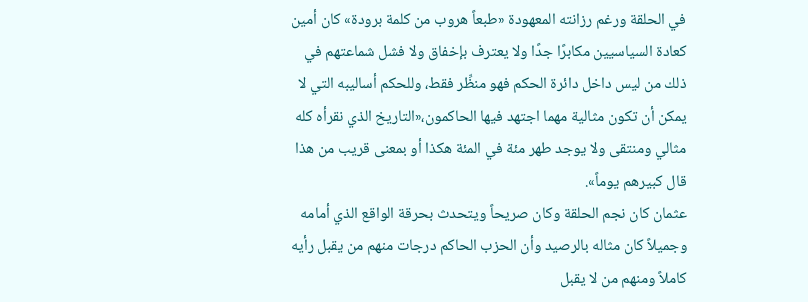في الحلقة ورغم رزانته المعهودة «طبعاً هروب من كلمة برودة» كان أمين كعادة السياسيين مكابرًا جدًا ولا يعترف بإخفاق ولا فشل شماعتهم في ذلك من ليس داخل دائرة الحكم فهو منظِّر فقط، وللحكم أساليبه التي لا يمكن أن تكون مثالية مهما اجتهد فيها الحاكمون،«التاريخ الذي نقرأه كله مثالي ومنتقى ولا يوجد طهر مئة في المئة هكذا أو بمعنى قريب من هذا قال كبيرهم يوماً».
عثمان كان نجم الحلقة وكان صريحاً ويتحدث بحرقة الواقع الذي أمامه وجميلاً كان مثاله بالرصيد وأن الحزب الحاكم درجات منهم من يقبل رأيه كاملاً ومنهم من لا يقبل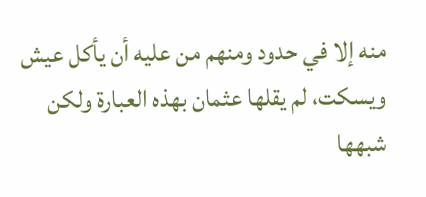منه إلا في حدود ومنهم من عليه أن يأكل عيش ويسكت، لم يقلها عثمان بهذه العبارة ولكن شبهها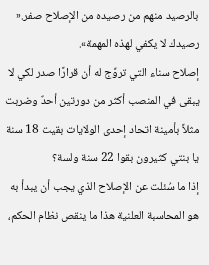بالرصيد منهم من رصيده من الإصلاح صفر.« رصيدك لا يكفي لهذه المهمة».
إصلاح سناء التي تروِّج له أن قرارًا صدر لكي لا يبقى في المنصب أكثر من دورتين أحدٌ وضربت مثلاً بأمينة اتحاد إحدى الولايات بقيت 18 سنة يا بنتي كثيرون بقوا 22 سنة ولسة؟
إذا ما سُئلت عن الإصلاح الذي يجب أن يبدأ به هو المحاسبة العلنية هذا ما ينقص نظام الحكم،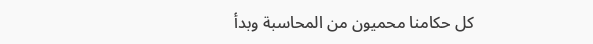كل حكامنا محميون من المحاسبة وبدأ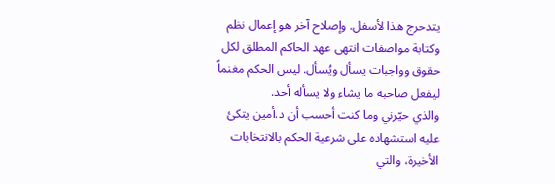يتدحرج هذا لأسفل. وإصلاح آخر هو إعمال نظم وكتابة مواصفات انتهى عهد الحاكم المطلق لكل حقوق وواجبات يسأل ويُسأل. ليس الحكم مغنماً ليفعل صاحبه ما يشاء ولا يسأله أحد.
والذي حيّرني وما كنت أحسب أن د.أمين يتكئ عليه استشهاده على شرعية الحكم بالانتخابات الأخيرة، والتي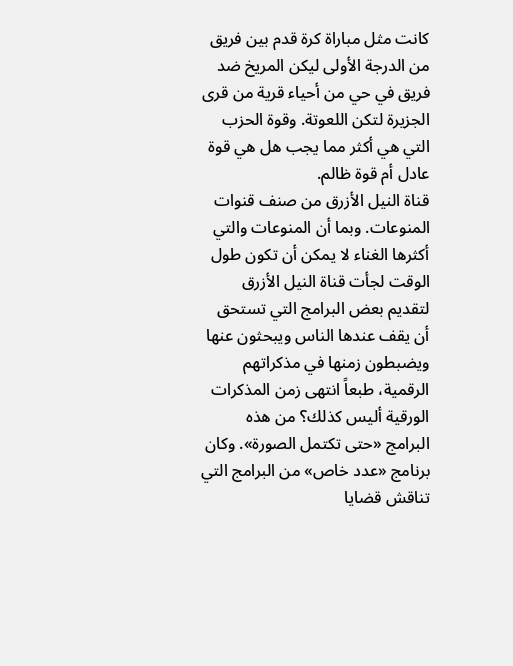كانت مثل مباراة كرة قدم بين فريق من الدرجة الأولى ليكن المريخ ضد فريق في حي من أحياء قرية من قرى الجزيرة لتكن اللعوتة. وقوة الحزب التي هي أكثر مما يجب هل هي قوة عادل أم قوة ظالم.
قناة النيل الأزرق من صنف قنوات المنوعات. وبما أن المنوعات والتي أكثرها الغناء لا يمكن أن تكون طول الوقت لجأت قناة النيل الأزرق لتقديم بعض البرامج التي تستحق أن يقف عندها الناس ويبحثون عنها ويضبطون زمنها في مذكراتهم الرقمية، طبعاً انتهى زمن المذكرات الورقية أليس كذلك؟ من هذه البرامج «حتى تكتمل الصورة». وكان برنامج «عدد خاص» من البرامج التي تناقش قضايا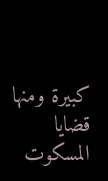كبيرة ومنها قضايا المسكوت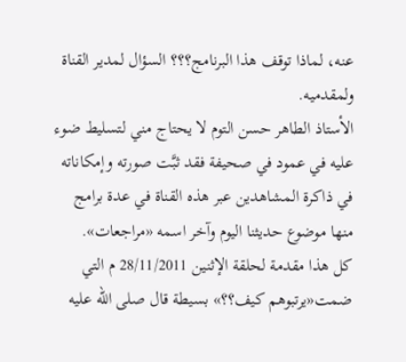عنه، لماذا توقف هذا البرنامج؟؟؟ السؤال لمدير القناة ولمقدميه.
الأستاذ الطاهر حسن التوم لا يحتاج مني لتسليط ضوء عليه في عمود في صحيفة فقد ثبَّت صورته وإمكاناته في ذاكرة المشاهدين عبر هذه القناة في عدة برامج منها موضوع حديثنا اليوم وآخر اسمه «مراجعات».
كل هذا مقدمة لحلقة الإثنين 28/11/2011 م التي ضمت«يرتبوهم كيف؟؟» بسيطة قال صلى الله عليه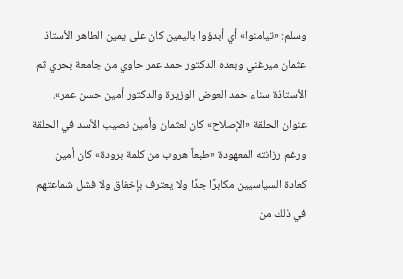وسلم: «تيامنوا» أي أبدؤوا باليمين كان على يمين الطاهر الأستاذ عثمان ميرغني وبعده الدكتور حمد عمر حاوي من جامعة بحري ثم الأستاذة سناء حمد العوض الوزيرة والدكتور أمين حسن عمر».
عنوان الحلقة «الإصلاح» كان لعثمان وأمين نصيب الأسد في الحلقة ورغم رزانته المعهودة «طبعاً هروب من كلمة برودة» كان أمين كعادة السياسيين مكابرًا جدًا ولا يعترف بإخفاق ولا فشل شماعتهم في ذلك من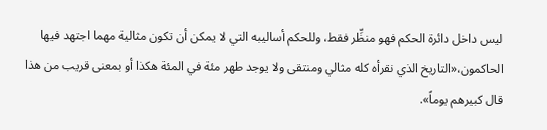ليس داخل دائرة الحكم فهو منظِّر فقط، وللحكم أساليبه التي لا يمكن أن تكون مثالية مهما اجتهد فيها الحاكمون،«التاريخ الذي نقرأه كله مثالي ومنتقى ولا يوجد طهر مئة في المئة هكذا أو بمعنى قريب من هذا قال كبيرهم يوماً».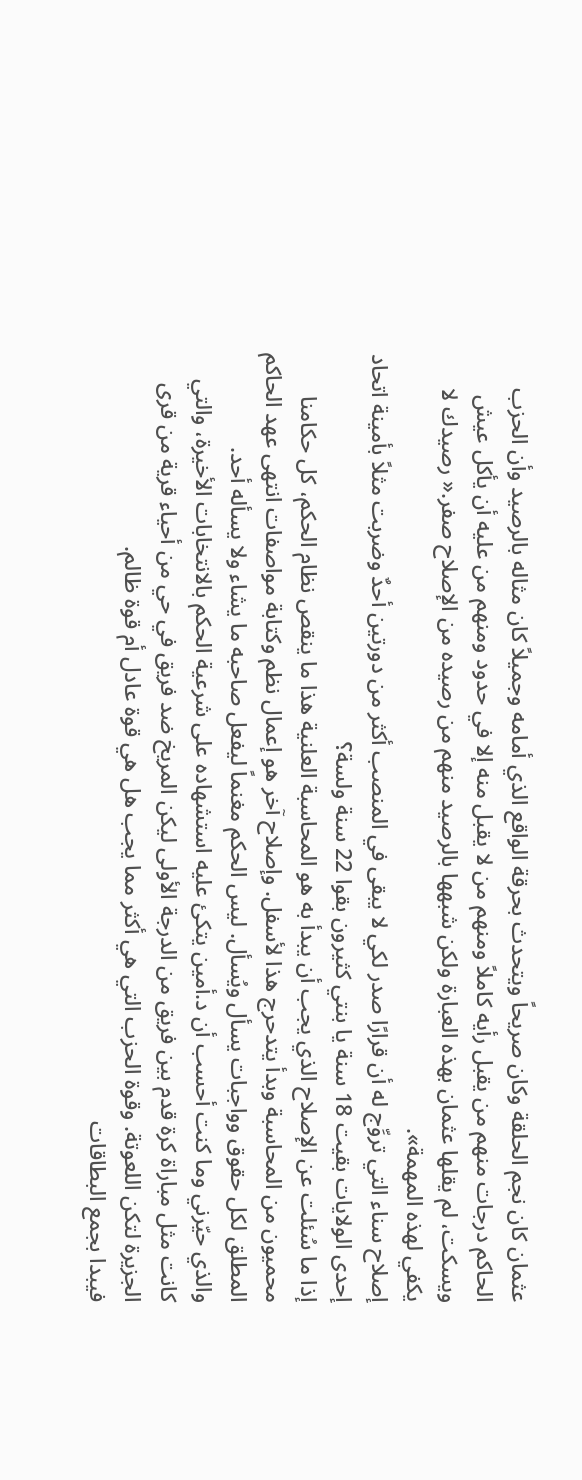عثمان كان نجم الحلقة وكان صريحاً ويتحدث بحرقة الواقع الذي أمامه وجميلاً كان مثاله بالرصيد وأن الحزب الحاكم درجات منهم من يقبل رأيه كاملاً ومنهم من لا يقبل منه إلا في حدود ومنهم من عليه أن يأكل عيش ويسكت، لم يقلها عثمان بهذه العبارة ولكن شبهها بالرصيد منهم من رصيده من الإصلاح صفر.« رصيدك لا يكفي لهذه المهمة».
إصلاح سناء التي تروِّج له أن قرارًا صدر لكي لا يبقى في المنصب أكثر من دورتين أحدٌ وضربت مثلاً بأمينة اتحاد إحدى الولايات بقيت 18 سنة يا بنتي كثيرون بقوا 22 سنة ولسة؟
إذا ما سُئلت عن الإصلاح الذي يجب أن يبدأ به هو المحاسبة العلنية هذا ما ينقص نظام الحكم، كل حكامنا محميون من المحاسبة وبدأ يتدحرج هذا لأسفل. وإصلاح آخر هو إعمال نظم وكتابة مواصفات انتهى عهد الحاكم المطلق لكل حقوق وواجبات يسأل ويُسأل. ليس الحكم مغنماً ليفعل صاحبه ما يشاء ولا يسأله أحد.
والذي حيّرني وما كنت أحسب أن د.أمين يتكئ عليه استشهاده على شرعية الحكم بالانتخابات الأخيرة، والتي كانت مثل مباراة كرة قدم بين فريق من الدرجة الأولى ليكن المريخ ضد فريق في حي من أحياء قرية من قرى الجزيرة لتكن اللعوتة. وقوة الحزب التي هي أكثر مما يجب هل هي قوة عادل أم قوة ظالم.
فيبدا بجمع البطاقات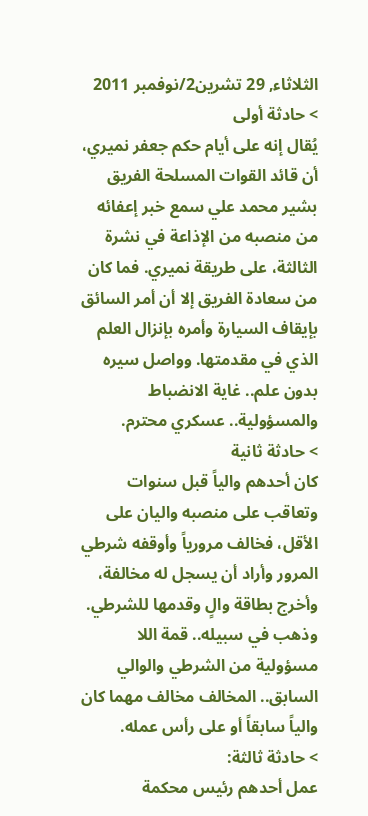الثلاثاء, 29 تشرين2/نوفمبر 2011
> حادثة أولى
يُقال إنه على أيام حكم جعفر نميري، أن قائد القوات المسلحة الفريق بشير محمد علي سمع خبر إعفائه من منصبه من الإذاعة في نشرة الثالثة، على طريقة نميري. فما كان من سعادة الفريق إلا أن أمر السائق بإيقاف السيارة وأمره بإنزال العلم الذي في مقدمتها. وواصل سيره بدون علم.. غاية الانضباط والمسؤولية.. عسكري محترم.
> حادثة ثانية
كان أحدهم والياً قبل سنوات وتعاقب على منصبه واليان على الأقل، فخالف مرورياً وأوقفه شرطي المرور وأراد أن يسجل له مخالفة، وأخرج بطاقة والٍ وقدمها للشرطي. وذهب في سبيله.. قمة اللا مسؤولية من الشرطي والوالي السابق.. المخالف مخالف مهما كان والياً سابقاً أو على رأس عمله.
> حادثة ثالثة:
عمل أحدهم رئيس محكمة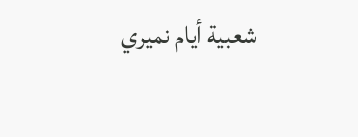شعبية أيام نميري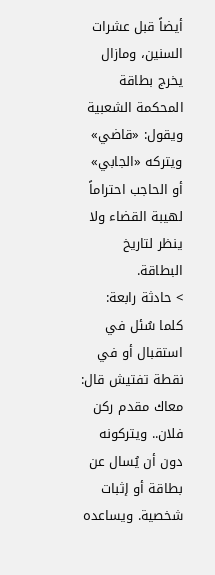أيضاً قبل عشرات السنين، ومازال يخرج بطاقة المحكمة الشعبية ويقول: «قاضي» ويتركه «الجابي» أو الحاجب احتراماً لهيبة القضاء ولا ينظر لتاريخ البطاقة.
> حادثة رابعة:
كلما سُئل في استقبال أو في نقطة تفتيش قال: معاك مقدم ركن فلان.. ويتركونه دون أن يُسال عن بطاقة أو إثبات شخصية. ويساعده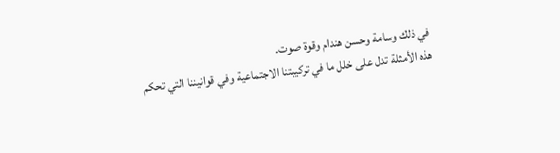في ذلك وسامة وحسن هندام وقوة صوت.
هذه الأمثلة تدل على خلل ما في تركيبتنا الاجتماعية وفي قوانيننا التي تحكم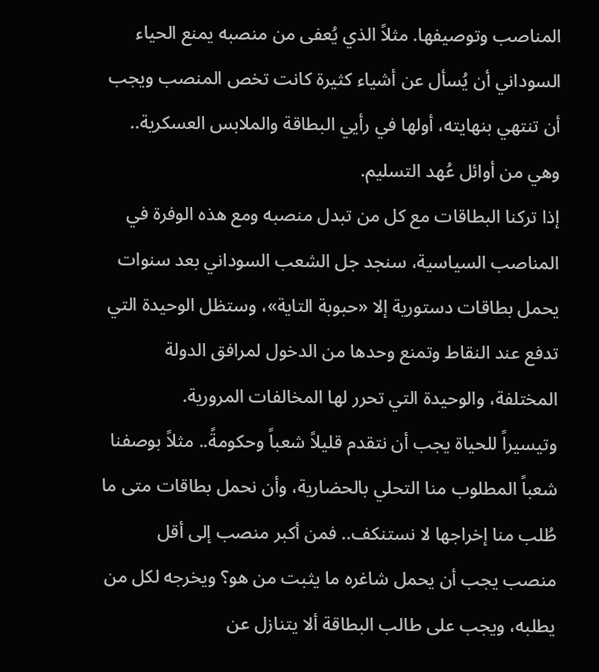المناصب وتوصيفها. مثلاً الذي يُعفى من منصبه يمنع الحياء السوداني أن يُسأل عن أشياء كثيرة كانت تخص المنصب ويجب أن تنتهي بنهايته، أولها في رأيي البطاقة والملابس العسكرية.. وهي من أوائل عُهد التسليم.
إذا تركنا البطاقات مع كل من تبدل منصبه ومع هذه الوفرة في المناصب السياسية، سنجد جل الشعب السوداني بعد سنوات يحمل بطاقات دستورية إلا «حبوبة التاية»، وستظل الوحيدة التي تدفع عند النقاط وتمنع وحدها من الدخول لمرافق الدولة المختلفة، والوحيدة التي تحرر لها المخالفات المرورية.
وتيسيراً للحياة يجب أن نتقدم قليلاً شعباً وحكومةً.. مثلاً بوصفنا شعباً المطلوب منا التحلي بالحضارية، وأن نحمل بطاقات متى ما طُلب منا إخراجها لا نستنكف.. فمن أكبر منصب إلى أقل منصب يجب أن يحمل شاغره ما يثبت من هو؟ ويخرجه لكل من يطلبه، ويجب على طالب البطاقة ألا يتنازل عن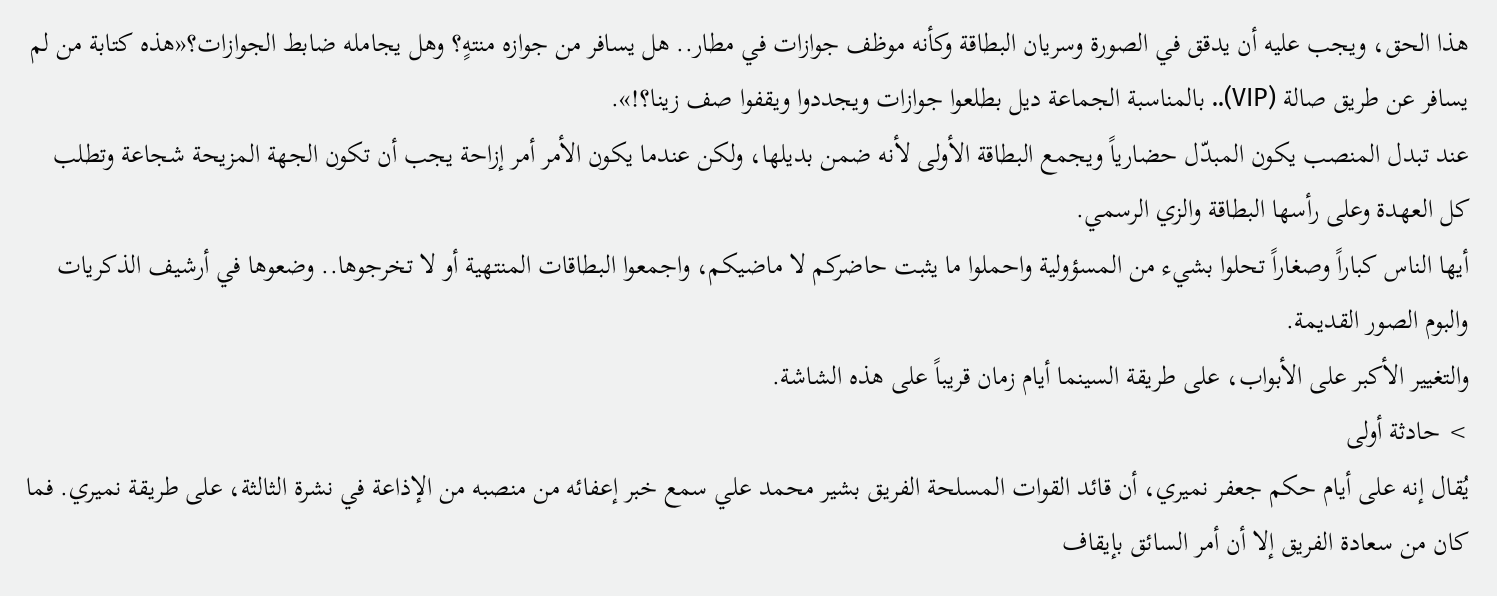هذا الحق، ويجب عليه أن يدقق في الصورة وسريان البطاقة وكأنه موظف جوازات في مطار.. هل يسافر من جوازه منتهٍ؟ وهل يجامله ضابط الجوازات؟«هذه كتابة من لم يسافر عن طريق صالة (VIP).. بالمناسبة الجماعة ديل بطلعوا جوازات ويجددوا ويقفوا صف زينا؟!».
عند تبدل المنصب يكون المبدّل حضارياً ويجمع البطاقة الأولى لأنه ضمن بديلها، ولكن عندما يكون الأمر أمر إزاحة يجب أن تكون الجهة المزيحة شجاعة وتطلب كل العهدة وعلى رأسها البطاقة والزي الرسمي.
أيها الناس كباراً وصغاراً تحلوا بشيء من المسؤولية واحملوا ما يثبت حاضركم لا ماضيكم، واجمعوا البطاقات المنتهية أو لا تخرجوها.. وضعوها في أرشيف الذكريات والبوم الصور القديمة.
والتغيير الأكبر على الأبواب، على طريقة السينما أيام زمان قريباً على هذه الشاشة.
> حادثة أولى
يُقال إنه على أيام حكم جعفر نميري، أن قائد القوات المسلحة الفريق بشير محمد علي سمع خبر إعفائه من منصبه من الإذاعة في نشرة الثالثة، على طريقة نميري. فما كان من سعادة الفريق إلا أن أمر السائق بإيقاف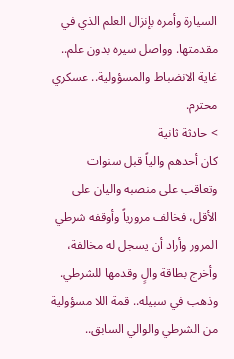السيارة وأمره بإنزال العلم الذي في مقدمتها. وواصل سيره بدون علم.. غاية الانضباط والمسؤولية.. عسكري محترم.
> حادثة ثانية
كان أحدهم والياً قبل سنوات وتعاقب على منصبه واليان على الأقل، فخالف مرورياً وأوقفه شرطي المرور وأراد أن يسجل له مخالفة، وأخرج بطاقة والٍ وقدمها للشرطي. وذهب في سبيله.. قمة اللا مسؤولية من الشرطي والوالي السابق..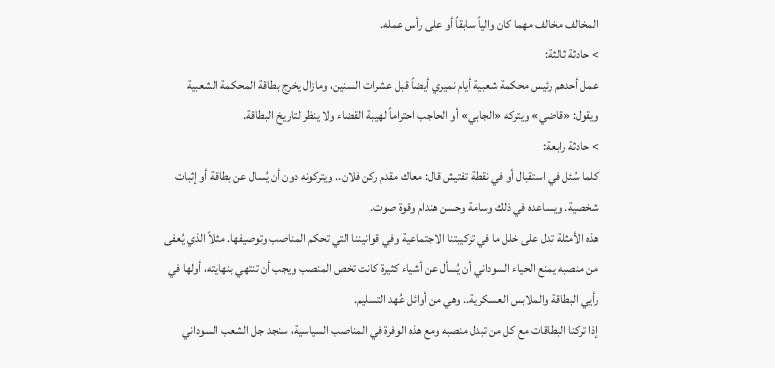المخالف مخالف مهما كان والياً سابقاً أو على رأس عمله.
> حادثة ثالثة:
عمل أحدهم رئيس محكمة شعبية أيام نميري أيضاً قبل عشرات السنين، ومازال يخرج بطاقة المحكمة الشعبية ويقول: «قاضي» ويتركه «الجابي» أو الحاجب احتراماً لهيبة القضاء ولا ينظر لتاريخ البطاقة.
> حادثة رابعة:
كلما سُئل في استقبال أو في نقطة تفتيش قال: معاك مقدم ركن فلان.. ويتركونه دون أن يُسال عن بطاقة أو إثبات شخصية. ويساعده في ذلك وسامة وحسن هندام وقوة صوت.
هذه الأمثلة تدل على خلل ما في تركيبتنا الاجتماعية وفي قوانيننا التي تحكم المناصب وتوصيفها. مثلاً الذي يُعفى من منصبه يمنع الحياء السوداني أن يُسأل عن أشياء كثيرة كانت تخص المنصب ويجب أن تنتهي بنهايته، أولها في رأيي البطاقة والملابس العسكرية.. وهي من أوائل عُهد التسليم.
إذا تركنا البطاقات مع كل من تبدل منصبه ومع هذه الوفرة في المناصب السياسية، سنجد جل الشعب السوداني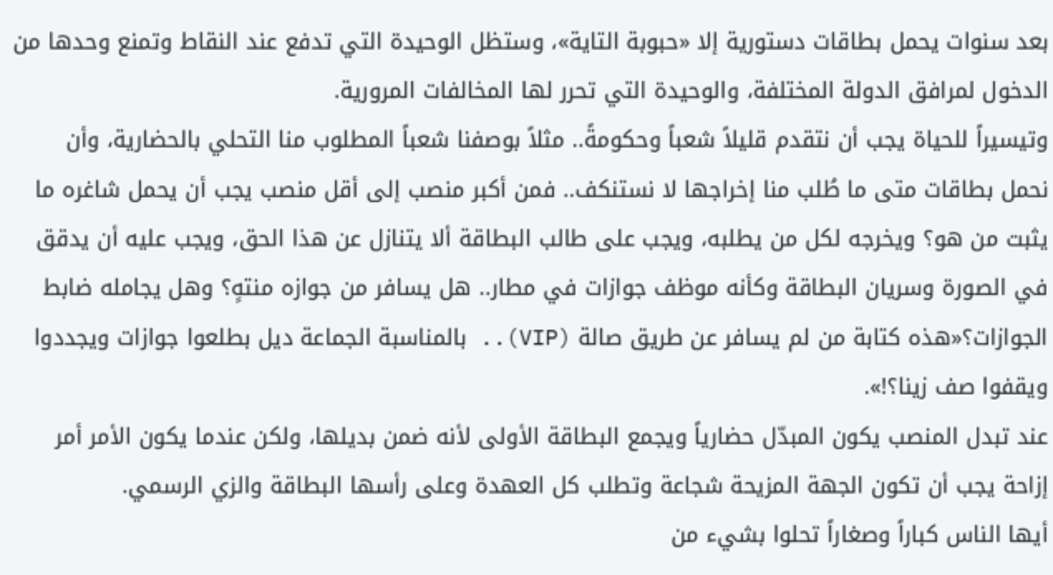بعد سنوات يحمل بطاقات دستورية إلا «حبوبة التاية»، وستظل الوحيدة التي تدفع عند النقاط وتمنع وحدها من الدخول لمرافق الدولة المختلفة، والوحيدة التي تحرر لها المخالفات المرورية.
وتيسيراً للحياة يجب أن نتقدم قليلاً شعباً وحكومةً.. مثلاً بوصفنا شعباً المطلوب منا التحلي بالحضارية، وأن نحمل بطاقات متى ما طُلب منا إخراجها لا نستنكف.. فمن أكبر منصب إلى أقل منصب يجب أن يحمل شاغره ما يثبت من هو؟ ويخرجه لكل من يطلبه، ويجب على طالب البطاقة ألا يتنازل عن هذا الحق، ويجب عليه أن يدقق في الصورة وسريان البطاقة وكأنه موظف جوازات في مطار.. هل يسافر من جوازه منتهٍ؟ وهل يجامله ضابط الجوازات؟«هذه كتابة من لم يسافر عن طريق صالة (VIP).. بالمناسبة الجماعة ديل بطلعوا جوازات ويجددوا ويقفوا صف زينا؟!».
عند تبدل المنصب يكون المبدّل حضارياً ويجمع البطاقة الأولى لأنه ضمن بديلها، ولكن عندما يكون الأمر أمر إزاحة يجب أن تكون الجهة المزيحة شجاعة وتطلب كل العهدة وعلى رأسها البطاقة والزي الرسمي.
أيها الناس كباراً وصغاراً تحلوا بشيء من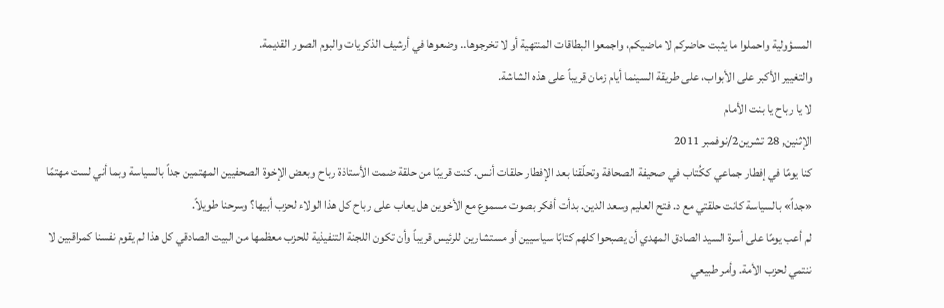المسؤولية واحملوا ما يثبت حاضركم لا ماضيكم، واجمعوا البطاقات المنتهية أو لا تخرجوها.. وضعوها في أرشيف الذكريات والبوم الصور القديمة.
والتغيير الأكبر على الأبواب، على طريقة السينما أيام زمان قريباً على هذه الشاشة.
لا يا رباح يا بنت الأمام
الإثنين, 28 تشرين2/نوفمبر 2011
كنا يومًا في إفطار جماعي ككُتاب في صحيفة الصحافة وتحلّقنا بعد الإفطار حلقات أنس. كنت قريبًا من حلقة ضمت الأستاذة رباح وبعض الإخوة الصحفيين المهتمين جداً بالسياسة وبما أني لست مهتمًا «جداً» بالسياسة كانت حلقتي مع د. فتح العليم وسعد الدين. بدأت أفكر بصوت مسموع مع الأخوين هل يعاب على رباح كل هذا الولاء لحزب أبيها؟ وسرحنا طويلاً.
لم أعب يومًا على أسرة السيد الصادق المهدي أن يصبحوا كلهم كتابًا سياسيين أو مستشارين للرئيس قريباً وأن تكون اللجنة التنفيذية للحزب معظمها من البيت الصادقي كل هذا لم يقوم نفسنا كمراقبين لا ننتمي لحزب الأمة. وأمر طبيعي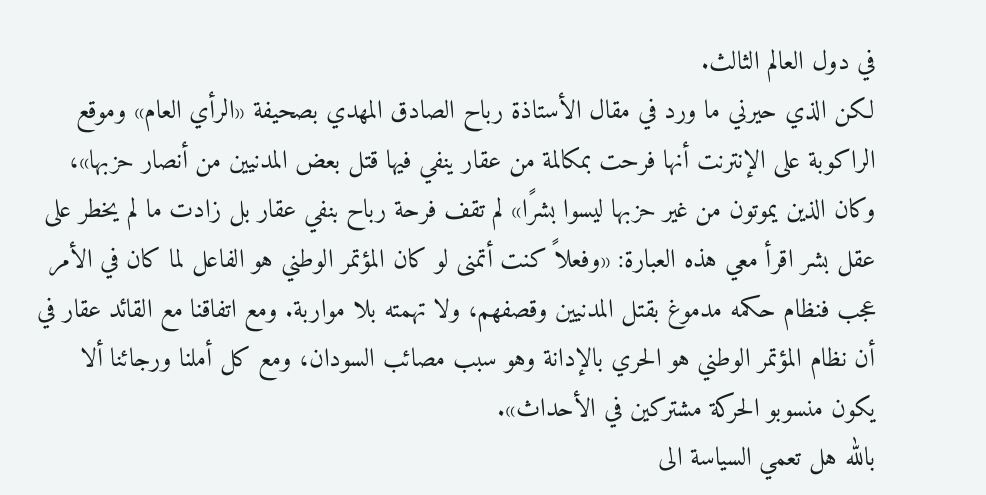في دول العالم الثالث.
لكن الذي حيرني ما ورد في مقال الأستاذة رباح الصادق المهدي بصحيفة «الرأي العام» وموقع الراكوبة على الإنترنت أنها فرحت بمكالمة من عقار ينفي فيها قتل بعض المدنيين من أنصار حزبها»، وكان الذين يموتون من غير حزبها ليسوا بشرًا» لم تقف فرحة رباح بنفي عقار بل زادت ما لم يخطر على عقل بشر اقرأ معي هذه العبارة: «وفعلاً كنت أتمنى لو كان المؤتمر الوطني هو الفاعل لما كان في الأمر عجب فنظام حكمه مدموغ بقتل المدنيين وقصفهم، ولا تهمته بلا مواربة. ومع اتفاقنا مع القائد عقار في أن نظام المؤتمر الوطني هو الحري بالإدانة وهو سبب مصائب السودان، ومع كل أملنا ورجائنا ألا يكون منسوبو الحركة مشتركين في الأحداث».
بالله هل تعمي السياسة الى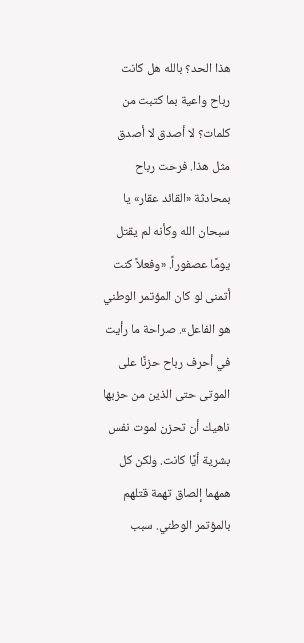هذا الحد؟ بالله هل كانت رباح واعية بما كتبت من كلمات؟ لا أصدق لا أصدق مثل هذا. فرحت رباح بمحادثة «القائد عقار» يا سبحان الله وكأنه لم يقتل يومًا عصفوراً. «وفعلاً كنت أتمنى لو كان المؤتمر الوطني هو الفاعل». صراحة ما رأيت في أحرف رباح حزنًا على الموتى حتى الذين من حزبها ناهيك أن تحزن لموت نفس بشرية أيًا كانت. ولكن كل همهما إلصاق تهمة قتلهم بالمؤتمر الوطني. سبب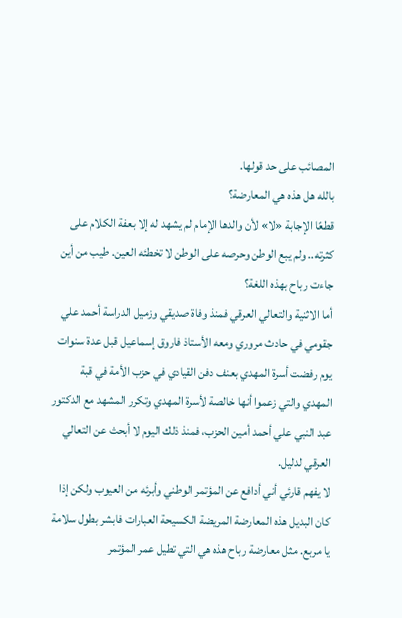المصائب على حد قولها.
بالله هل هذه هي المعارضة؟
قطعًا الإجابة «لا» لأن والدها الإمام لم يشهد له إلا بعفة الكلام على كثرته.. ولم يبع الوطن وحرصه على الوطن لا تخطئه العين. طيب من أين جاءت رباح بهذه اللغة؟
أما الاثنية والتعالي العرقي فمنذ وفاة صديقي وزميل الدراسة أحمد علي جقومي في حادث مروري ومعه الأستاذ فاروق إسماعيل قبل عدة سنوات يوم رفضت أسرة المهدي بعنف دفن القيادي في حزب الأمة في قبة المهدي والتي زعموا أنها خالصة لأسرة المهدي وتكرر المشهد مع الدكتور عبد النبي علي أحمد أمين الحزب، فمنذ ذلك اليوم لا أبحث عن التعالي العرقي لدليل.
لا يفهم قارئي أني أدافع عن المؤتمر الوطني وأبرئه من العيوب ولكن إذا كان البديل هذه المعارضة المريضة الكسيحة العبارات فابشر بطول سلامة يا مربع. مثل معارضة رباح هذه هي التي تطيل عمر المؤتمر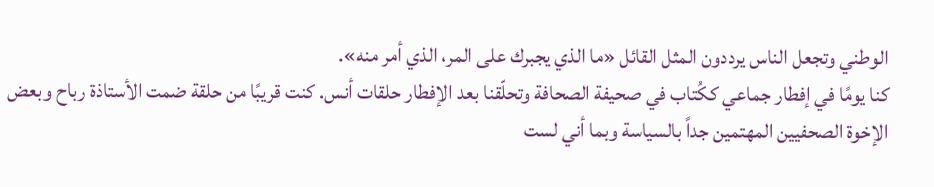الوطني وتجعل الناس يرددون المثل القائل «ما الذي يجبرك على المر، الذي أمر منه».
كنا يومًا في إفطار جماعي ككُتاب في صحيفة الصحافة وتحلّقنا بعد الإفطار حلقات أنس. كنت قريبًا من حلقة ضمت الأستاذة رباح وبعض الإخوة الصحفيين المهتمين جداً بالسياسة وبما أني لست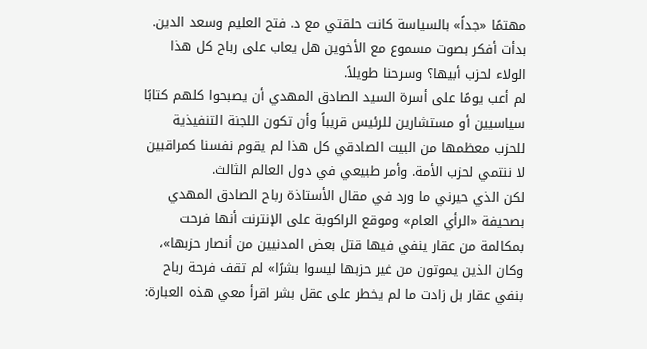مهتمًا «جداً» بالسياسة كانت حلقتي مع د. فتح العليم وسعد الدين. بدأت أفكر بصوت مسموع مع الأخوين هل يعاب على رباح كل هذا الولاء لحزب أبيها؟ وسرحنا طويلاً.
لم أعب يومًا على أسرة السيد الصادق المهدي أن يصبحوا كلهم كتابًا سياسيين أو مستشارين للرئيس قريباً وأن تكون اللجنة التنفيذية للحزب معظمها من البيت الصادقي كل هذا لم يقوم نفسنا كمراقبين لا ننتمي لحزب الأمة. وأمر طبيعي في دول العالم الثالث.
لكن الذي حيرني ما ورد في مقال الأستاذة رباح الصادق المهدي بصحيفة «الرأي العام» وموقع الراكوبة على الإنترنت أنها فرحت بمكالمة من عقار ينفي فيها قتل بعض المدنيين من أنصار حزبها»، وكان الذين يموتون من غير حزبها ليسوا بشرًا» لم تقف فرحة رباح بنفي عقار بل زادت ما لم يخطر على عقل بشر اقرأ معي هذه العبارة: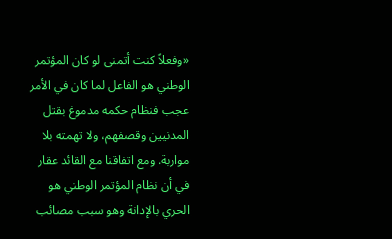«وفعلاً كنت أتمنى لو كان المؤتمر الوطني هو الفاعل لما كان في الأمر عجب فنظام حكمه مدموغ بقتل المدنيين وقصفهم، ولا تهمته بلا مواربة. ومع اتفاقنا مع القائد عقار في أن نظام المؤتمر الوطني هو الحري بالإدانة وهو سبب مصائب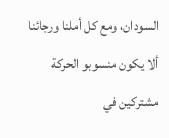السودان، ومع كل أملنا ورجائنا ألا يكون منسوبو الحركة مشتركين في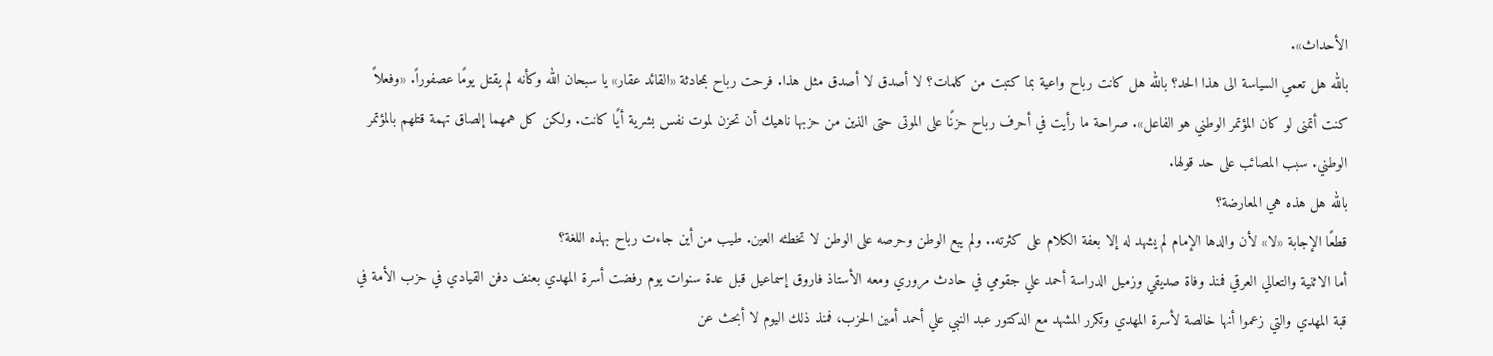الأحداث».
بالله هل تعمي السياسة الى هذا الحد؟ بالله هل كانت رباح واعية بما كتبت من كلمات؟ لا أصدق لا أصدق مثل هذا. فرحت رباح بمحادثة «القائد عقار» يا سبحان الله وكأنه لم يقتل يومًا عصفوراً. «وفعلاً كنت أتمنى لو كان المؤتمر الوطني هو الفاعل». صراحة ما رأيت في أحرف رباح حزنًا على الموتى حتى الذين من حزبها ناهيك أن تحزن لموت نفس بشرية أيًا كانت. ولكن كل همهما إلصاق تهمة قتلهم بالمؤتمر الوطني. سبب المصائب على حد قولها.
بالله هل هذه هي المعارضة؟
قطعًا الإجابة «لا» لأن والدها الإمام لم يشهد له إلا بعفة الكلام على كثرته.. ولم يبع الوطن وحرصه على الوطن لا تخطئه العين. طيب من أين جاءت رباح بهذه اللغة؟
أما الاثنية والتعالي العرقي فمنذ وفاة صديقي وزميل الدراسة أحمد علي جقومي في حادث مروري ومعه الأستاذ فاروق إسماعيل قبل عدة سنوات يوم رفضت أسرة المهدي بعنف دفن القيادي في حزب الأمة في قبة المهدي والتي زعموا أنها خالصة لأسرة المهدي وتكرر المشهد مع الدكتور عبد النبي علي أحمد أمين الحزب، فمنذ ذلك اليوم لا أبحث عن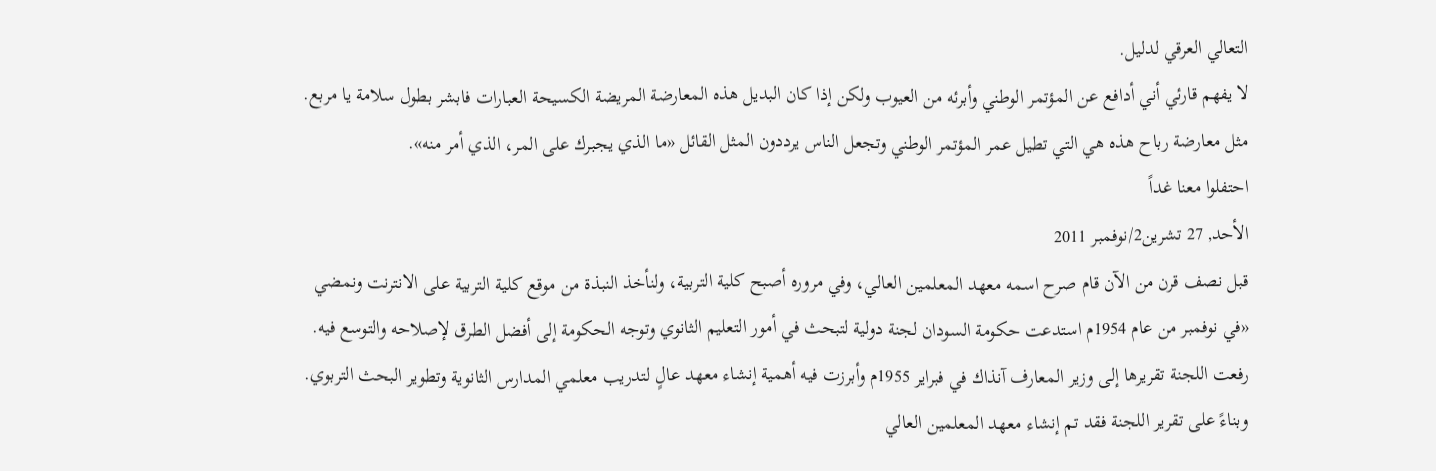التعالي العرقي لدليل.
لا يفهم قارئي أني أدافع عن المؤتمر الوطني وأبرئه من العيوب ولكن إذا كان البديل هذه المعارضة المريضة الكسيحة العبارات فابشر بطول سلامة يا مربع. مثل معارضة رباح هذه هي التي تطيل عمر المؤتمر الوطني وتجعل الناس يرددون المثل القائل «ما الذي يجبرك على المر، الذي أمر منه».
احتفلوا معنا غداً
الأحد, 27 تشرين2/نوفمبر 2011
قبل نصف قرن من الآن قام صرح اسمه معهد المعلمين العالي، وفي مروره أصبح كلية التربية، ولنأخذ النبذة من موقع كلية التربية على الانترنت ونمضي «في نوفمبر من عام 1954م استدعت حكومة السودان لجنة دولية لتبحث في أمور التعليم الثانوي وتوجه الحكومة إلى أفضل الطرق لإصلاحه والتوسع فيه.
رفعت اللجنة تقريرها إلى وزير المعارف آنذاك في فبراير 1955م وأبرزت فيه أهمية إنشاء معهد عالٍ لتدريب معلمي المدارس الثانوية وتطوير البحث التربوي. وبناءً على تقرير اللجنة فقد تم إنشاء معهد المعلمين العالي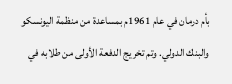بأم درمان في عام 1961م بمساعدة من منظمة اليونسكو والبنك الدولي. وتم تخريج الدفعة الأولى من طلابه في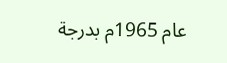عام 1965م بدرجة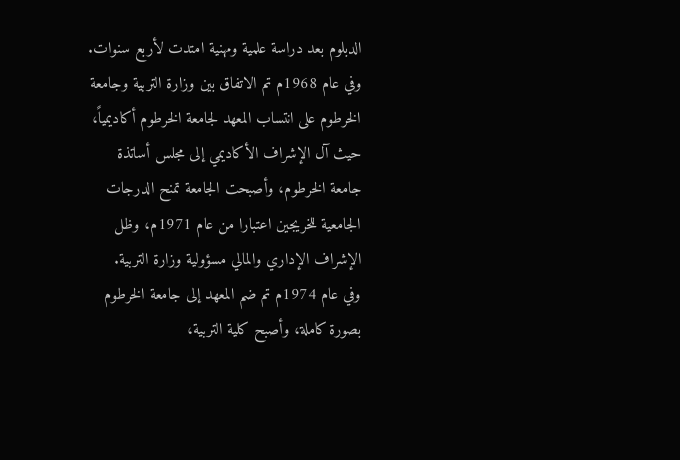الدبلوم بعد دراسة علمية ومهنية امتدت لأربع سنوات.
وفي عام 1968م تم الاتفاق بين وزارة التربية وجامعة الخرطوم على انتساب المعهد لجامعة الخرطوم أكاديمياً، حيث آل الإشراف الأكاديمي إلى مجلس أساتذة جامعة الخرطوم، وأصبحت الجامعة تمنح الدرجات الجامعية للخريجين اعتبارا من عام 1971م، وظل الإشراف الإداري والمالي مسؤولية وزارة التربية.
وفي عام 1974م تم ضم المعهد إلى جامعة الخرطوم بصورة كاملة، وأصبح كلية التربية،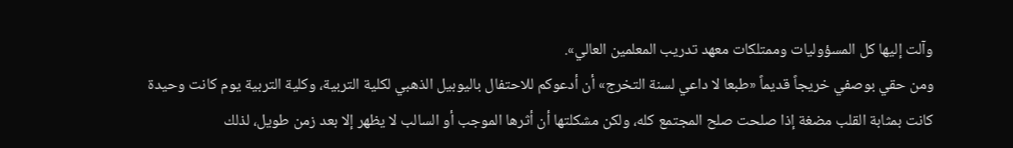وآلت إليها كل المسؤوليات وممتلكات معهد تدريب المعلمين العالي».
ومن حقي بوصفي خريجاً قديماً «طبعا لا داعي لسنة التخرج» أن أدعوكم للاحتفال باليوبيل الذهبي لكلية التربية، وكلية التربية يوم كانت وحيدة كانت بمثابة القلب مضغة إذا صلحت صلح المجتمع كله، ولكن مشكلتها أن أثرها الموجب أو السالب لا يظهر إلا بعد زمن طويل، لذلك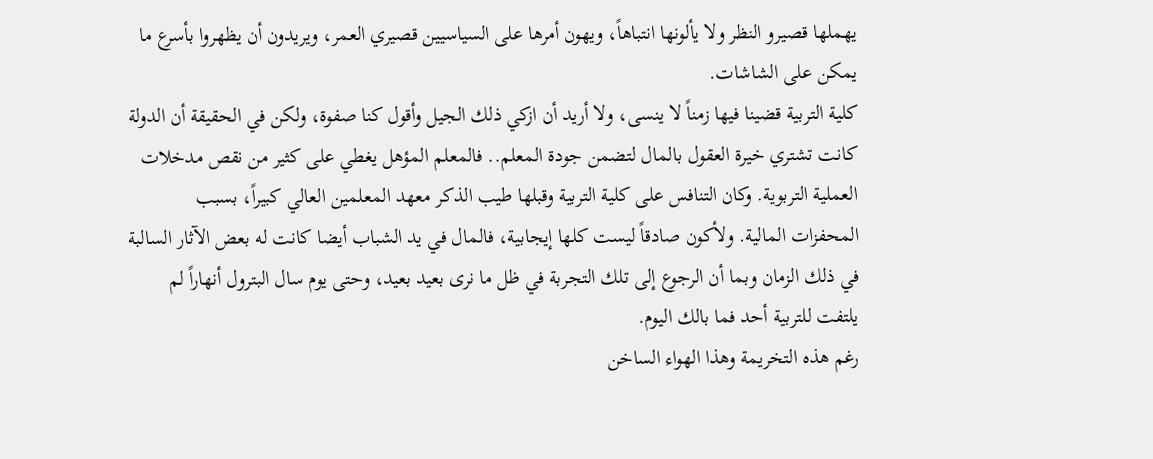يهملها قصيرو النظر ولا يألونها انتباهاً، ويهون أمرها على السياسيين قصيري العمر، ويريدون أن يظهروا بأسرع ما يمكن على الشاشات.
كلية التربية قضينا فيها زمناً لا ينسى، ولا أريد أن ازكي ذلك الجيل وأقول كنا صفوة، ولكن في الحقيقة أن الدولة كانت تشتري خيرة العقول بالمال لتضمن جودة المعلم.. فالمعلم المؤهل يغطي على كثير من نقص مدخلات العملية التربوية. وكان التنافس على كلية التربية وقبلها طيب الذكر معهد المعلمين العالي كبيراً، بسبب المحفزات المالية. ولأكون صادقاً ليست كلها إيجابية، فالمال في يد الشباب أيضا كانت له بعض الآثار السالبة في ذلك الزمان وبما أن الرجوع إلى تلك التجربة في ظل ما نرى بعيد بعيد، وحتى يوم سال البترول أنهاراً لم يلتفت للتربية أحد فما بالك اليوم.
رغم هذه التخريمة وهذا الهواء الساخن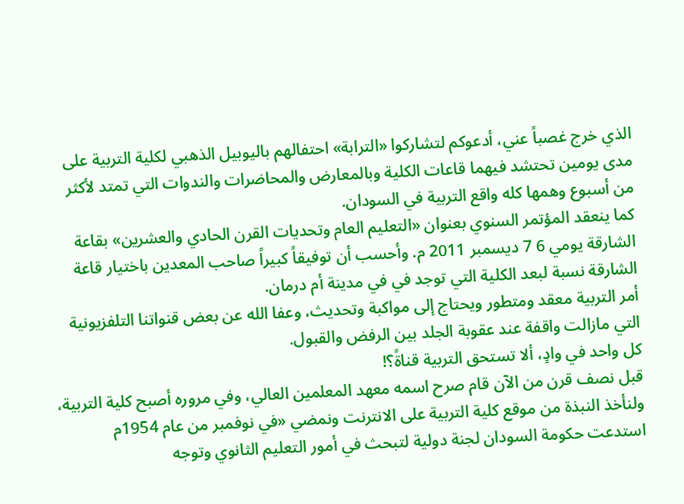الذي خرج غصباً عني، أدعوكم لتشاركوا «الترابة» احتفالهم باليوبيل الذهبي لكلية التربية على مدى يومين تحتشد فيهما قاعات الكلية وبالمعارض والمحاضرات والندوات التي تمتد لأكثر من أسبوع وهمها كله واقع التربية في السودان.
كما ينعقد المؤتمر السنوي بعنوان «التعليم العام وتحديات القرن الحادي والعشرين» بقاعة الشارقة يومي 6 7 ديسمبر 2011 م. وأحسب أن توفيقاً كبيراً صاحب المعدين باختيار قاعة الشارقة نسبة لبعد الكلية التي توجد في في مدينة أم درمان.
أمر التربية معقد ومتطور ويحتاج إلى مواكبة وتحديث، وعفا الله عن بعض قنواتنا التلفزيونية التي مازالت واقفة عند عقوبة الجلد بين الرفض والقبول.
كل واحد في وادٍ، ألا تستحق التربية قناةً؟!
قبل نصف قرن من الآن قام صرح اسمه معهد المعلمين العالي، وفي مروره أصبح كلية التربية، ولنأخذ النبذة من موقع كلية التربية على الانترنت ونمضي «في نوفمبر من عام 1954م استدعت حكومة السودان لجنة دولية لتبحث في أمور التعليم الثانوي وتوجه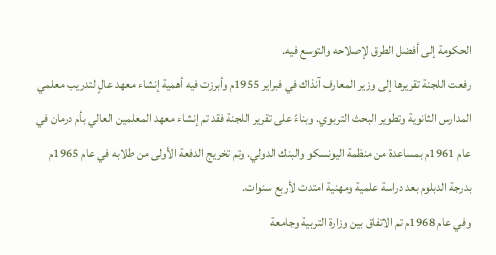الحكومة إلى أفضل الطرق لإصلاحه والتوسع فيه.
رفعت اللجنة تقريرها إلى وزير المعارف آنذاك في فبراير 1955م وأبرزت فيه أهمية إنشاء معهد عالٍ لتدريب معلمي المدارس الثانوية وتطوير البحث التربوي. وبناءً على تقرير اللجنة فقد تم إنشاء معهد المعلمين العالي بأم درمان في عام 1961م بمساعدة من منظمة اليونسكو والبنك الدولي. وتم تخريج الدفعة الأولى من طلابه في عام 1965م بدرجة الدبلوم بعد دراسة علمية ومهنية امتدت لأربع سنوات.
وفي عام 1968م تم الاتفاق بين وزارة التربية وجامعة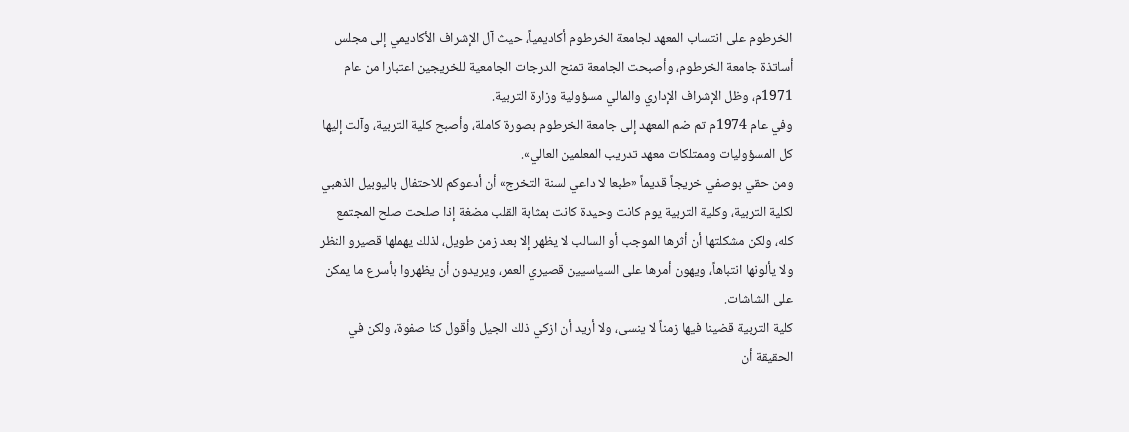الخرطوم على انتساب المعهد لجامعة الخرطوم أكاديمياً، حيث آل الإشراف الأكاديمي إلى مجلس أساتذة جامعة الخرطوم، وأصبحت الجامعة تمنح الدرجات الجامعية للخريجين اعتبارا من عام 1971م، وظل الإشراف الإداري والمالي مسؤولية وزارة التربية.
وفي عام 1974م تم ضم المعهد إلى جامعة الخرطوم بصورة كاملة، وأصبح كلية التربية، وآلت إليها كل المسؤوليات وممتلكات معهد تدريب المعلمين العالي».
ومن حقي بوصفي خريجاً قديماً «طبعا لا داعي لسنة التخرج» أن أدعوكم للاحتفال باليوبيل الذهبي لكلية التربية، وكلية التربية يوم كانت وحيدة كانت بمثابة القلب مضغة إذا صلحت صلح المجتمع كله، ولكن مشكلتها أن أثرها الموجب أو السالب لا يظهر إلا بعد زمن طويل، لذلك يهملها قصيرو النظر ولا يألونها انتباهاً، ويهون أمرها على السياسيين قصيري العمر، ويريدون أن يظهروا بأسرع ما يمكن على الشاشات.
كلية التربية قضينا فيها زمناً لا ينسى، ولا أريد أن ازكي ذلك الجيل وأقول كنا صفوة، ولكن في الحقيقة أن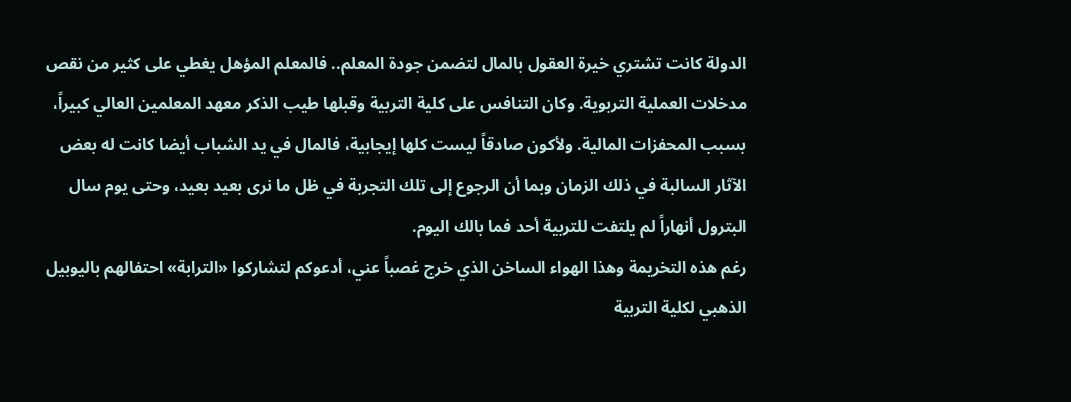الدولة كانت تشتري خيرة العقول بالمال لتضمن جودة المعلم.. فالمعلم المؤهل يغطي على كثير من نقص مدخلات العملية التربوية. وكان التنافس على كلية التربية وقبلها طيب الذكر معهد المعلمين العالي كبيراً، بسبب المحفزات المالية. ولأكون صادقاً ليست كلها إيجابية، فالمال في يد الشباب أيضا كانت له بعض الآثار السالبة في ذلك الزمان وبما أن الرجوع إلى تلك التجربة في ظل ما نرى بعيد بعيد، وحتى يوم سال البترول أنهاراً لم يلتفت للتربية أحد فما بالك اليوم.
رغم هذه التخريمة وهذا الهواء الساخن الذي خرج غصباً عني، أدعوكم لتشاركوا «الترابة» احتفالهم باليوبيل الذهبي لكلية التربية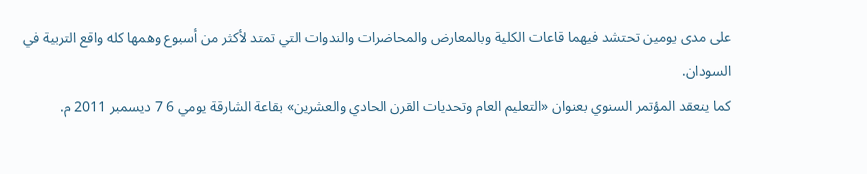على مدى يومين تحتشد فيهما قاعات الكلية وبالمعارض والمحاضرات والندوات التي تمتد لأكثر من أسبوع وهمها كله واقع التربية في السودان.
كما ينعقد المؤتمر السنوي بعنوان «التعليم العام وتحديات القرن الحادي والعشرين» بقاعة الشارقة يومي 6 7 ديسمبر 2011 م.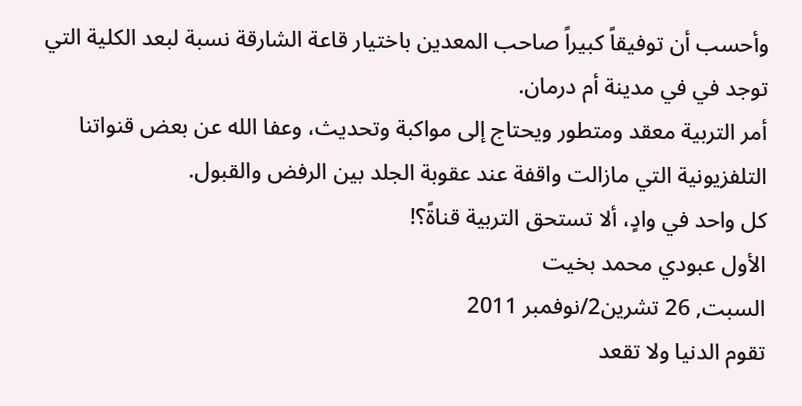وأحسب أن توفيقاً كبيراً صاحب المعدين باختيار قاعة الشارقة نسبة لبعد الكلية التي توجد في في مدينة أم درمان.
أمر التربية معقد ومتطور ويحتاج إلى مواكبة وتحديث، وعفا الله عن بعض قنواتنا التلفزيونية التي مازالت واقفة عند عقوبة الجلد بين الرفض والقبول.
كل واحد في وادٍ، ألا تستحق التربية قناةً؟!
الأول عبودي محمد بخيت
السبت, 26 تشرين2/نوفمبر 2011
تقوم الدنيا ولا تقعد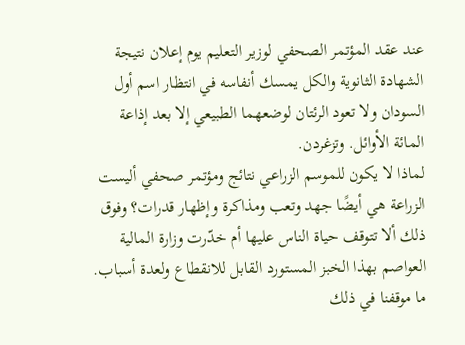عند عقد المؤتمر الصحفي لوزير التعليم يوم إعلان نتيجة الشهادة الثانوية والكل يمسك أنفاسه في انتظار اسم أول السودان ولا تعود الرئتان لوضعهما الطبيعي إلا بعد إذاعة المائة الأوائل. وتزغردن.
لماذا لا يكون للموسم الزراعي نتائج ومؤتمر صحفي أليست الزراعة هي أيضًا جهد وتعب ومذاكرة وإظهار قدرات؟ وفوق ذلك ألا تتوقف حياة الناس عليها أم خدّرت وزارة المالية العواصم بهذا الخبز المستورد القابل للانقطاع ولعدة أسباب. ما موقفنا في ذلك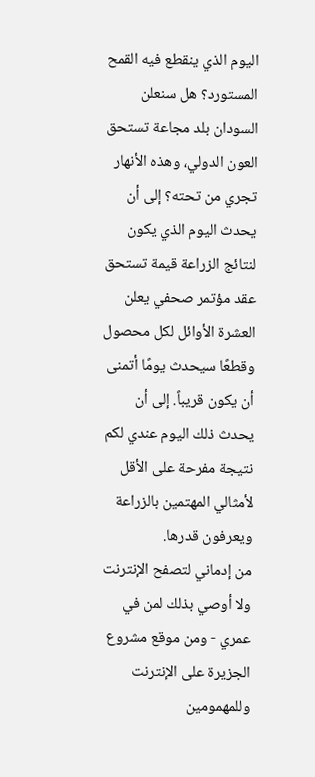اليوم الذي ينقطع فيه القمح المستورد؟ هل سنعلن السودان بلد مجاعة تستحق العون الدولي، وهذه الأنهار تجري من تحته؟ إلى أن يحدث اليوم الذي يكون لنتائج الزراعة قيمة تستحق عقد مؤتمر صحفي يعلن العشرة الأوائل لكل محصول وقطعًا سيحدث يومًا أتمنى أن يكون قريباً. إلى أن يحدث ذلك اليوم عندي لكم نتيجة مفرحة على الأقل لأمثالي المهتمين بالزراعة ويعرفون قدرها.
من إدماني لتصفح الإنترنت ولا أوصي بذلك لمن في عمري - ومن موقع مشروع الجزيرة على الإنترنت وللمهمومين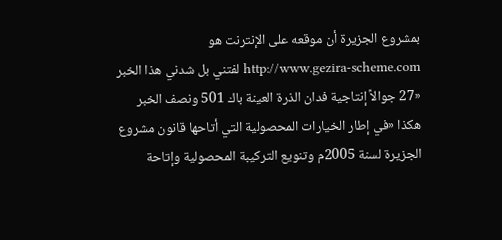بمشروع الجزيرة أن موقعه على الإنترنت هو http://www.gezira-scheme.com لفتني بل شدني هذا الخبر «27 جوالاً إنتاجية فدان الذرة العينة باك 501 ونصف الخبر هكذا «في إطار الخيارات المحصولية التي أتاحها قانون مشروع الجزيرة لسنة 2005م وتنويع التركيبة المحصولية وإتاحة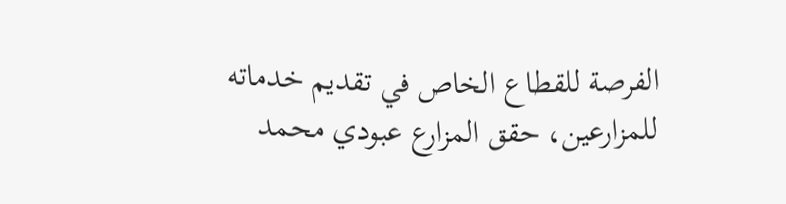الفرصة للقطاع الخاص في تقديم خدماته للمزارعين، حقق المزارع عبودي محمد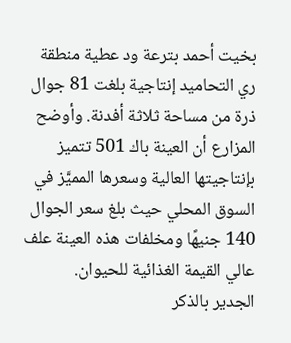بخيت أحمد بترعة ود عطية منطقة ري التحاميد إنتاجية بلغت 81 جوال ذرة من مساحة ثلاثة أفدنة. وأوضح المزارع أن العينة باك 501 تتميز بإنتاجيتها العالية وسعرها المميَّز في السوق المحلي حيث بلغ سعر الجوال 140 جنيهًا ومخلفات هذه العينة علف عالي القيمة الغذائية للحيوان.
الجدير بالذكر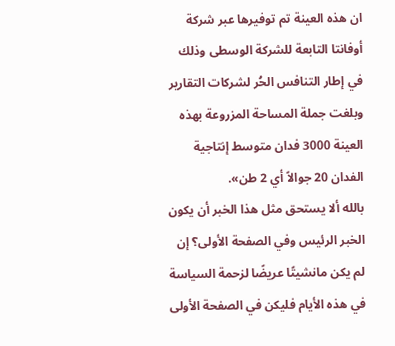ان هذه العينة تم توفيرها عبر شركة أوفانتا التابعة للشركة الوسطى وذلك في إطار التنافس الحُر لشركات التقارير وبلغت جملة المساحة المزروعة بهذه العينة 3000 فدان متوسط إنتاجية الفدان 20 جوالاً أي 2 طن».
بالله ألا يستحق مثل هذا الخبر أن يكون الخبر الرئيس وفي الصفحة الأولى؟ إن لم يكن مانشيتًا عريضًا لزحمة السياسة في هذه الأيام فليكن في الصفحة الأولى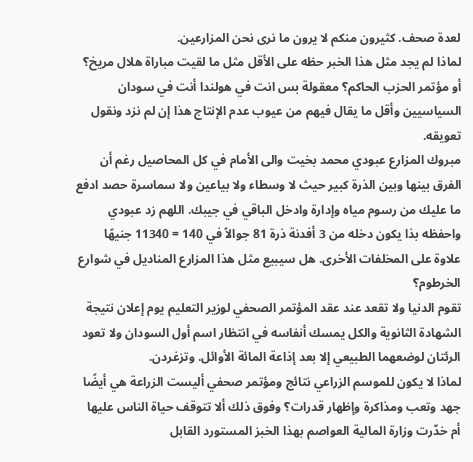لعدة صحف. كثيرون منكم لا يرون ما نرى نحن المزارعين.
لماذا لم يجد مثل هذا الخبر حظه على الأقل مثل ما لقيت مباراة هلال مريخ؟ أو مؤتمر الحزب الحاكم؟ معقولة بس انت في هولندا أنت في سودان السياسيين وأقل ما يقال فيهم من عيوب عدم الإنتاج هذا إن لم نزد ونقول تعويقه.
مبروك المزارع عبودي محمد بخيت والى الأمام في كل المحاصيل رغم أن الفرق بينها وبين الذرة كبير حيث لا وسطاء ولا بياعين ولا سماسرة حصد ادفع ما عليك من رسوم مياه وإدارة وادخل الباقي في جيبك. اللهم زد عبودي واحفظه بذا يكون دخله من 3 أفدنة ذرة 81 جوالاً في 140 = 11340 جنيهًا علاوة على المخلفات الأخرى. هل سيبيع مثل هذا المزارع المناديل في شوارع الخرطوم؟
تقوم الدنيا ولا تقعد عند عقد المؤتمر الصحفي لوزير التعليم يوم إعلان نتيجة الشهادة الثانوية والكل يمسك أنفاسه في انتظار اسم أول السودان ولا تعود الرئتان لوضعهما الطبيعي إلا بعد إذاعة المائة الأوائل. وتزغردن.
لماذا لا يكون للموسم الزراعي نتائج ومؤتمر صحفي أليست الزراعة هي أيضًا جهد وتعب ومذاكرة وإظهار قدرات؟ وفوق ذلك ألا تتوقف حياة الناس عليها أم خدّرت وزارة المالية العواصم بهذا الخبز المستورد القابل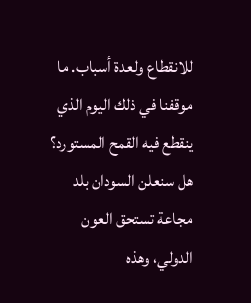للانقطاع ولعدة أسباب. ما موقفنا في ذلك اليوم الذي ينقطع فيه القمح المستورد؟ هل سنعلن السودان بلد مجاعة تستحق العون الدولي، وهذه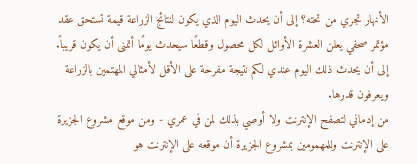الأنهار تجري من تحته؟ إلى أن يحدث اليوم الذي يكون لنتائج الزراعة قيمة تستحق عقد مؤتمر صحفي يعلن العشرة الأوائل لكل محصول وقطعًا سيحدث يومًا أتمنى أن يكون قريباً. إلى أن يحدث ذلك اليوم عندي لكم نتيجة مفرحة على الأقل لأمثالي المهتمين بالزراعة ويعرفون قدرها.
من إدماني لتصفح الإنترنت ولا أوصي بذلك لمن في عمري - ومن موقع مشروع الجزيرة على الإنترنت وللمهمومين بمشروع الجزيرة أن موقعه على الإنترنت هو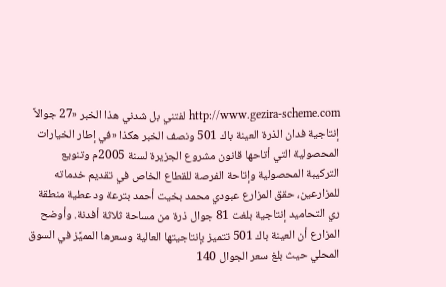http://www.gezira-scheme.com لفتني بل شدني هذا الخبر «27 جوالاً إنتاجية فدان الذرة العينة باك 501 ونصف الخبر هكذا «في إطار الخيارات المحصولية التي أتاحها قانون مشروع الجزيرة لسنة 2005م وتنويع التركيبة المحصولية وإتاحة الفرصة للقطاع الخاص في تقديم خدماته للمزارعين، حقق المزارع عبودي محمد بخيت أحمد بترعة ود عطية منطقة ري التحاميد إنتاجية بلغت 81 جوال ذرة من مساحة ثلاثة أفدنة. وأوضح المزارع أن العينة باك 501 تتميز بإنتاجيتها العالية وسعرها المميَّز في السوق المحلي حيث بلغ سعر الجوال 140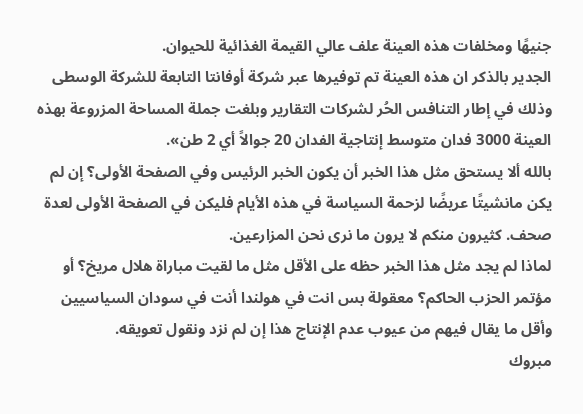جنيهًا ومخلفات هذه العينة علف عالي القيمة الغذائية للحيوان.
الجدير بالذكر ان هذه العينة تم توفيرها عبر شركة أوفانتا التابعة للشركة الوسطى وذلك في إطار التنافس الحُر لشركات التقارير وبلغت جملة المساحة المزروعة بهذه العينة 3000 فدان متوسط إنتاجية الفدان 20 جوالاً أي 2 طن».
بالله ألا يستحق مثل هذا الخبر أن يكون الخبر الرئيس وفي الصفحة الأولى؟ إن لم يكن مانشيتًا عريضًا لزحمة السياسة في هذه الأيام فليكن في الصفحة الأولى لعدة صحف. كثيرون منكم لا يرون ما نرى نحن المزارعين.
لماذا لم يجد مثل هذا الخبر حظه على الأقل مثل ما لقيت مباراة هلال مريخ؟ أو مؤتمر الحزب الحاكم؟ معقولة بس انت في هولندا أنت في سودان السياسيين وأقل ما يقال فيهم من عيوب عدم الإنتاج هذا إن لم نزد ونقول تعويقه.
مبروك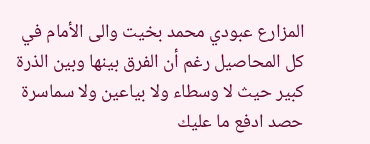المزارع عبودي محمد بخيت والى الأمام في كل المحاصيل رغم أن الفرق بينها وبين الذرة كبير حيث لا وسطاء ولا بياعين ولا سماسرة حصد ادفع ما عليك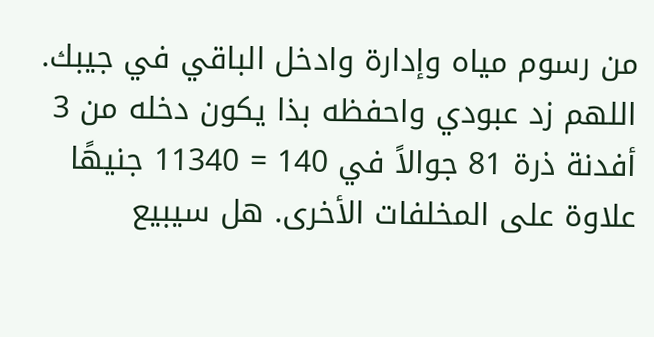من رسوم مياه وإدارة وادخل الباقي في جيبك. اللهم زد عبودي واحفظه بذا يكون دخله من 3 أفدنة ذرة 81 جوالاً في 140 = 11340 جنيهًا علاوة على المخلفات الأخرى. هل سيبيع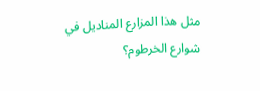مثل هذا المزارع المناديل في شوارع الخرطوم؟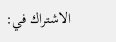الاشتراك في: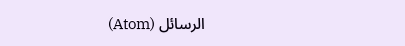الرسائل (Atom)